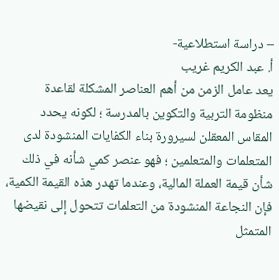– دراسة استطلاعية-
أ. عبد الكريم غريب
يعد عامل الزمن من أهم العناصر المشكلة لقاعدة منظومة التربية والتكوين بالمدرسة ؛ لكونه يحدد المقاس المعقلن لسيرورة بناء الكفايات المنشودة لدى المتعلمات والمتعلمين ؛ فهو عنصر كمي شأنه في ذلك شأن قيمة العملة المالية، وعندما تهدر هذه القيمة الكمية، فإن النجاعة المنشودة من التعلمات تتحول إلى نقيضها المتمثل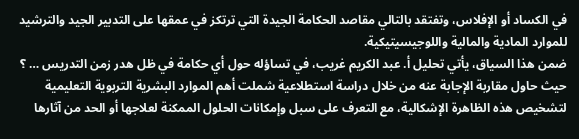في الكساد أو الإفلاس، وتفتقد بالتالي مقاصد الحكامة الجيدة التي ترتكز في عمقها على التدبير الجيد والترشيد للموارد المادية والمالية واللوجيسيتيكية.
ضمن هذا السياق، يأتي تحليل أ. عبد الكريم غريب، في تساؤله حول أي حكامة في ظل هدر زمن التدريس … ؟ حيث حاول مقاربة الإجابة عنه من خلال دراسة استطلاعية شملت أهم الموارد البشرية التربوية التعليمية لتشخيص هذه الظاهرة الإشكالية، مع التعرف على سبل وإمكانات الحلول الممكنة لعلاجها أو الحد من آثارها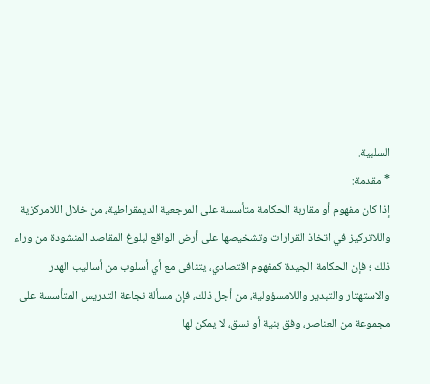السلبية.
* مقدمة:
إذا كان مفهوم أو مقاربة الحكامة متأسسة على المرجعية الديمقراطية، من خلال اللامركزية واللاتركيز في اتخاذ القرارات وتشخيصها على أرض الواقع لبلوغ المقاصد المنشودة من وراء ذلك ؛ فإن الحكامة الجيدة كمفهوم اقتصادي، يتنافى مع أي أسلوب من أساليب الهدر والاستهتار والتبدير واللامسؤولية، من أجل ذلك، فإن مسألة نجاعة التدريس المتأسسة على مجموعة من العناصر، وفق بنية أو نسق، لا يمكن لها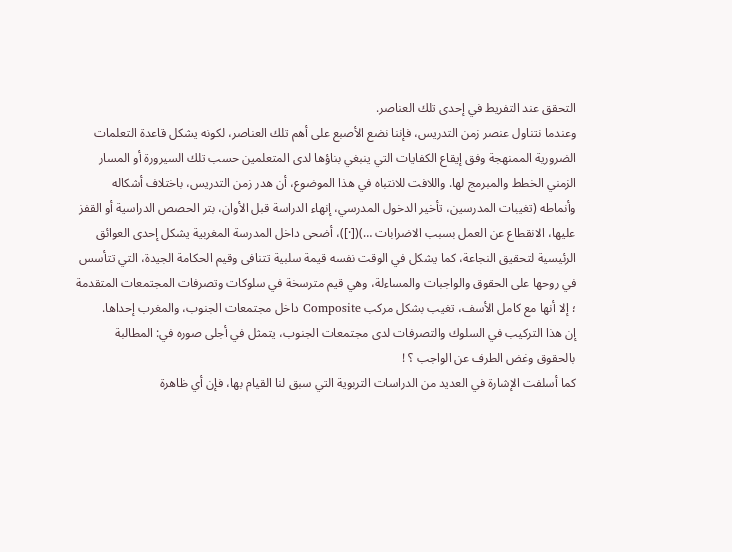التحقق عند التفريط في إحدى تلك العناصر.
وعندما نتناول عنصر زمن التدريس، فإننا نضع الأصبع على أهم تلك العناصر، لكونه يشكل قاعدة التعلمات الضرورية الممنهجة وفق إيقاع الكفايات التي ينبغي بناؤها لدى المتعلمين حسب تلك السيرورة أو المسار الزمني الخطط والمبرمج لها. واللافت للانتباه في هذا الموضوع، أن هدر زمن التدريس، باختلاف أشكاله وأنماطه (تغيبات المدرسين، تأخير الدخول المدرسي، إنهاء الدراسة قبل الأوان، بتر الحصص الدراسية أو القفز عليها، الانقطاع عن العمل بسبب الاضرابات …)([·])، أضحى داخل المدرسة المغربية يشكل إحدى العوائق الرئيسية لتحقيق النجاعة، كما يشكل في الوقت نفسه قيمة سلبية تتنافى وقيم الحكامة الجيدة، التي تتأسس في روحها على الحقوق والواجبات والمساءلة، وهي قيم مترسخة في سلوكات وتصرفات المجتمعات المتقدمة ؛ إلا أنها مع كامل الأسف، تغيب بشكل مركب Composite داخل مجتمعات الجنوب، والمغرب إحداها.
إن هذا التركيب في السلوك والتصرفات لدى مجتمعات الجنوب، يتمثل في أجلى صوره في: المطالبة بالحقوق وغض الطرف عن الواجب ؟ !
كما أسلفت الإشارة في العديد من الدراسات التربوية التي سبق لنا القيام بها، فإن أي ظاهرة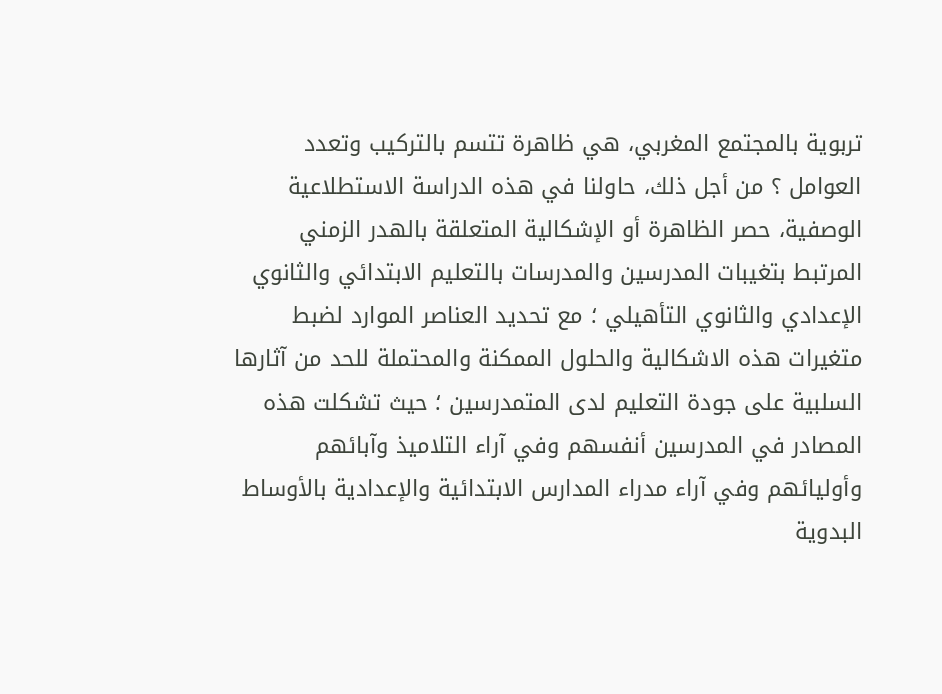تربوية بالمجتمع المغربي، هي ظاهرة تتسم بالتركيب وتعدد العوامل ؟ من أجل ذلك، حاولنا في هذه الدراسة الاستطلاعية الوصفية، حصر الظاهرة أو الإشكالية المتعلقة بالهدر الزمني المرتبط بتغيبات المدرسين والمدرسات بالتعليم الابتدائي والثانوي الإعدادي والثانوي التأهيلي ؛ مع تحديد العناصر الموارد لضبط متغيرات هذه الاشكالية والحلول الممكنة والمحتملة للحد من آثارها السلبية على جودة التعليم لدى المتمدرسين ؛ حيث تشكلت هذه المصادر في المدرسين أنفسهم وفي آراء التلاميذ وآبائهم وأوليائهم وفي آراء مدراء المدارس الابتدائية والإعدادية بالأوساط البدوية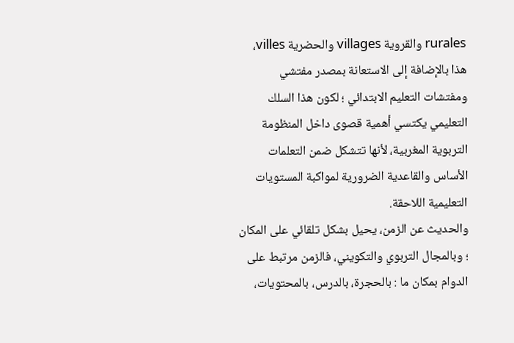rurales والقروية villages والحضرية villes، هذا بالإضافة إلى الاستعانة بمصدر مفتشي ومفتشات التعليم الابتدائي ؛ لكون هذا السلك التعليمي يكتسي أهمية قصوى داخل المنظومة التربوية المغربية، لأنها تتشكل ضمن التعلمات الأساس والقاعدية الضرورية لمواكبة المستويات التعليمية اللاحقة.
والحديث عن الزمن، يحيل بشكل تلقائي على المكان ؛ وبالمجال التربوي والتكويني، فالزمن مرتبط على الدوام بمكان ما : بالحجرة، بالدرس، بالمحتويات،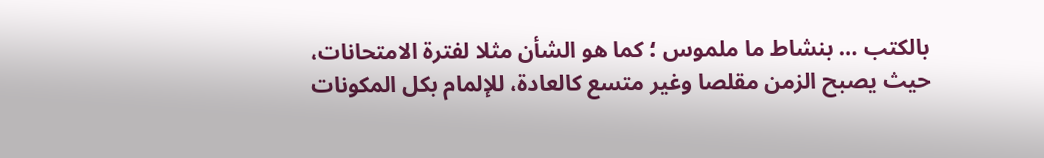بالكتب … بنشاط ما ملموس ؛ كما هو الشأن مثلا لفترة الامتحانات، حيث يصبح الزمن مقلصا وغير متسع كالعادة، للإلمام بكل المكونات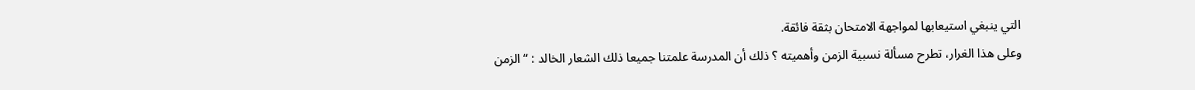التي ينبغي استيعابها لمواجهة الامتحان بثقة فائقة.
وعلى هذا الغرار، تطرح مسألة نسبية الزمن وأهميته ؟ ذلك أن المدرسة علمتنا جميعا ذلك الشعار الخالد : “الزمن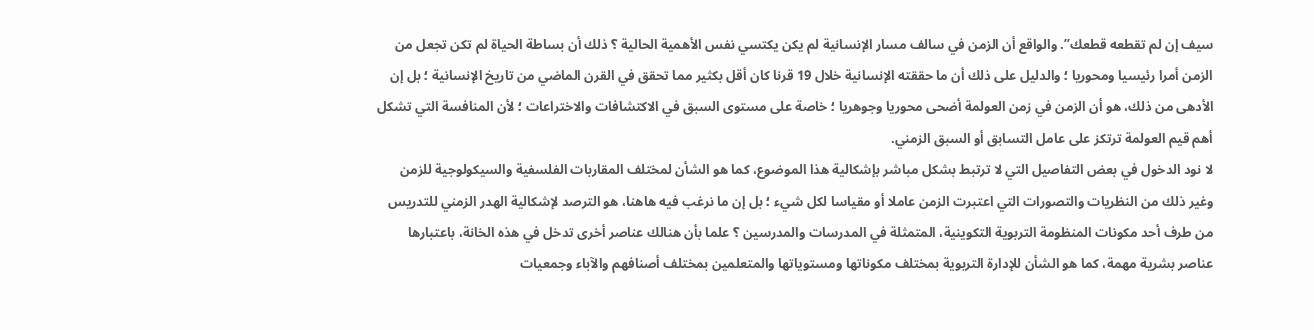سيف إن لم تقطعه قطعك”. والواقع أن الزمن في سالف مسار الإنسانية لم يكن يكتسي نفس الأهمية الحالية ؟ ذلك أن بساطة الحياة لم تكن تجعل من الزمن أمرا رئيسيا ومحوريا ؛ والدليل على ذلك أن ما حققته الإنسانية خلال 19 قرنا كان أقل بكثير مما تحقق في القرن الماضي من تاريخ الإنسانية ؛ بل إن الأدهى من ذلك، هو أن الزمن في زمن العولمة أضحى محوريا وجوهريا ؛ خاصة على مستوى السبق في الاكتشافات والاختراعات ؛ لأن المنافسة التي تشكل أهم قيم العولمة ترتكز على عامل التسابق أو السبق الزمني.
لا نود الدخول في بعض التفاصيل التي لا ترتبط بشكل مباشر بإشكالية هذا الموضوع، كما هو الشأن لمختلف المقاربات الفلسفية والسيكولوجية للزمن وغير ذلك من النظريات والتصورات التي اعتبرت الزمن عاملا أو مقياسا لكل شيء ؛ بل إن ما نرغب فيه هاهنا، هو الترصد لإشكالية الهدر الزمني للتدريس من طرف أحد مكونات المنظومة التربوية التكوينية، المتمثلة في المدرسات والمدرسين ؟ علما بأن هنالك عناصر أخرى تدخل في هذه الخانة، باعتبارها عناصر بشرية مهمة، كما هو الشأن للإدارة التربوية بمختلف مكوناتها ومستوياتها والمتعلمين بمختلف أصنافهم والآباء وجمعيات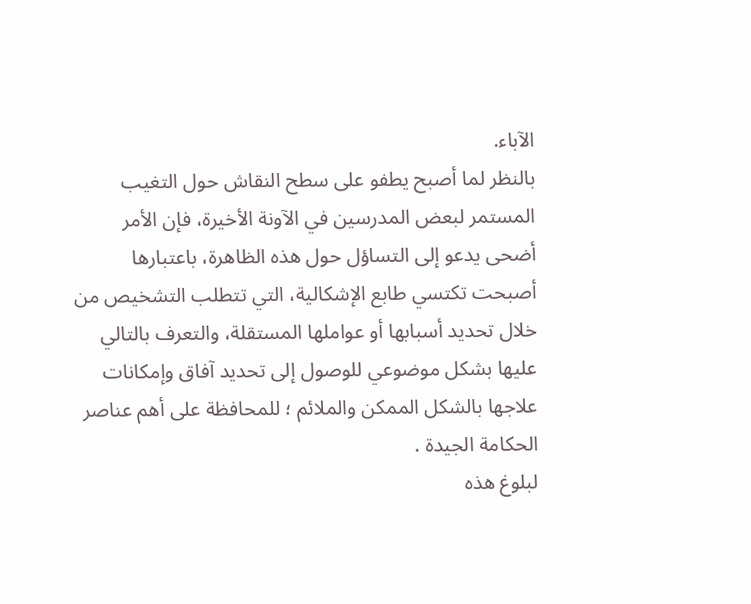الآباء.
بالنظر لما أصبح يطفو على سطح النقاش حول التغيب المستمر لبعض المدرسين في الآونة الأخيرة، فإن الأمر أضحى يدعو إلى التساؤل حول هذه الظاهرة، باعتبارها أصبحت تكتسي طابع الإشكالية، التي تتطلب التشخيص من خلال تحديد أسبابها أو عواملها المستقلة، والتعرف بالتالي عليها بشكل موضوعي للوصول إلى تحديد آفاق وإمكانات علاجها بالشكل الممكن والملائم ؛ للمحافظة على أهم عناصر الحكامة الجيدة .
لبلوغ هذه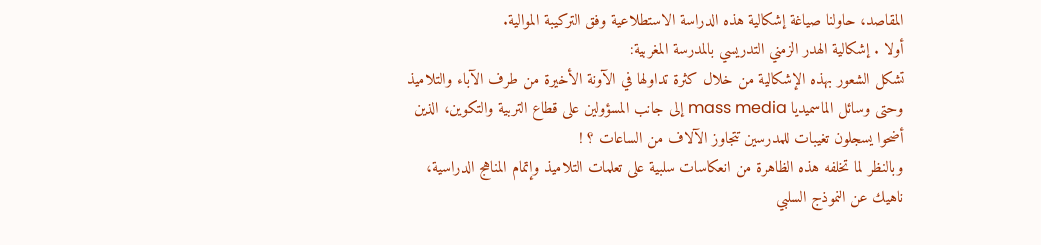المقاصد، حاولنا صياغة إشكالية هذه الدراسة الاستطلاعية وفق التركيبة الموالية.
أولا . إشكالية الهدر الزمني التدريسي بالمدرسة المغربية:
تشكل الشعور بهذه الإشكالية من خلال كثرة تداولها في الآونة الأخيرة من طرف الآباء والتلاميذ وحتى وسائل الماسميديا mass media إلى جانب المسؤولين على قطاع التربية والتكوين، الذين أضحوا يسجلون تغيبات للمدرسين تتجاوز الآلاف من الساعات ؟ !
وبالنظر لما تخلفه هذه الظاهرة من انعكاسات سلبية على تعلمات التلاميذ وإتمام المناهج الدراسية، ناهيك عن النموذج السلبي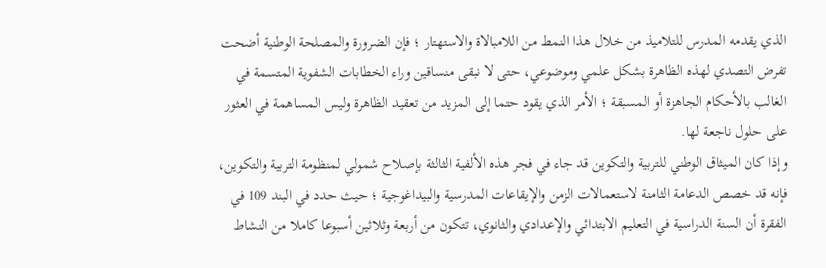الذي يقدمه المدرس للتلاميذ من خلال هذا النمط من اللامبالاة والاستهتار ؛ فإن الضرورة والمصلحة الوطنية أضحت تفرض التصدي لهذه الظاهرة بشكل علمي وموضوعي، حتى لا نبقى منساقين وراء الخطابات الشفوية المتسمة في الغالب بالأحكام الجاهزة أو المسبقة ؛ الأمر الذي يقود حتما إلى المزيد من تعقيد الظاهرة وليس المساهمة في العثور على حلول ناجعة لها.
وإذا كان الميثاق الوطني للتربية والتكوين قد جاء في فجر هذه الألفية الثالثة بإصلاح شمولي لمنظومة التربية والتكوين، فإنه قد خصص الدعامة الثامنة لاستعمالات الزمن والإيقاعات المدرسية والبيداغوجية ؛ حيث حدد في البند 109 في الفقرة أن السنة الدراسية في التعليم الابتدائي والإعدادي والثانوي، تتكون من أربعة وثلاثين أسبوعا كاملا من النشاط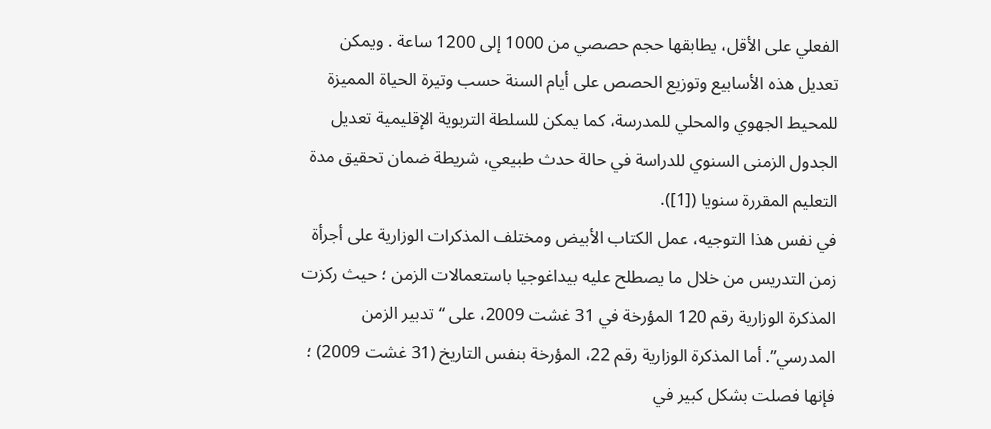الفعلي على الأقل، يطابقها حجم حصصي من 1000 إلى 1200 ساعة . ويمكن تعديل هذه الأسابيع وتوزيع الحصص على أيام السنة حسب وتيرة الحياة المميزة للمحيط الجهوي والمحلي للمدرسة، كما يمكن للسلطة التربوية الإقليمية تعديل الجدول الزمنى السنوي للدراسة في حالة حدث طبيعي، شريطة ضمان تحقيق مدة التعليم المقررة سنويا ([1]).
في نفس هذا التوجيه، عمل الكتاب الأبيض ومختلف المذكرات الوزارية على أجرأة زمن التدريس من خلال ما يصطلح عليه بيداغوجيا باستعمالات الزمن ؛ حيث ركزت المذكرة الوزارية رقم 120 المؤرخة في 31 غشت 2009، على “تدبير الزمن المدرسي”. أما المذكرة الوزارية رقم 22، المؤرخة بنفس التاريخ (31 غشت 2009) ؛ فإنها فصلت بشكل كبير في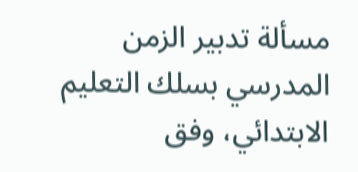مسألة تدبير الزمن المدرسي بسلك التعليم الابتدائي، وفق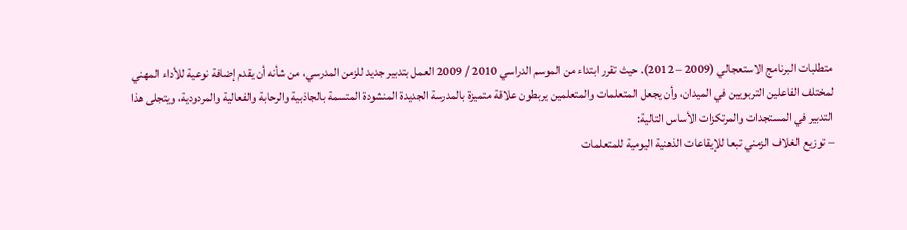متطلبات البرنامج الاستعجالي (2009 – 2012). حيث تقرر ابتداء من الموسم الدراسي 2010 / 2009 العمل بتدبير جديد للزمن المدرسي، من شأنه أن يقدم إضافة نوعية للأداء المهني لمختلف الفاعلين التربويين في الميدان، وأن يجعل المتعلمات والمتعلمين يربطون علاقة متميزة بالمدرسة الجديدة المنشودة المتسمة بالجاذبية والرحابة والفعالية والمردودية، ويتجلى هذا التدبير في المستجدات والمرتكزات الأساس التالية:
– توزيع الغلاف الزمني تبعا للإيقاعات الذهنية اليومية للمتعلمات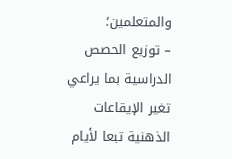والمتعلمين؛
– توزيع الحصص الدراسية بما يراعي تغير الإيقاعات الذهنية تبعا لأيام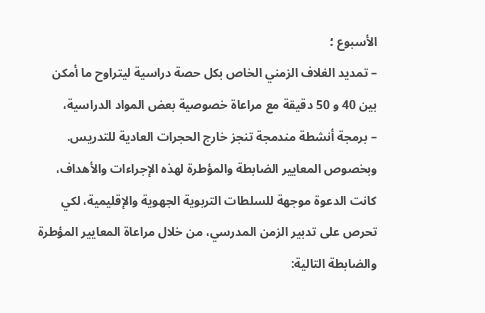الأسبوع ؛
– تمديد الغلاف الزمني الخاص بكل حصة دراسية ليتراوح ما أمكن بين 40 و 50 دقيقة مع مراعاة خصوصية بعض المواد الدراسية،
– برمجة أنشطة مندمجة تنجز خارج الحجرات العادية للتدريس.
وبخصوص المعايير الضابطة والمؤطرة لهذه الإجراءات والأهداف، كانت الدعوة موجهة للسلطات التربوية الجهوية والإقليمية، لكي تحرص على تدبير الزمن المدرسي، من خلال مراعاة المعايير المؤطرة والضابطة التالية: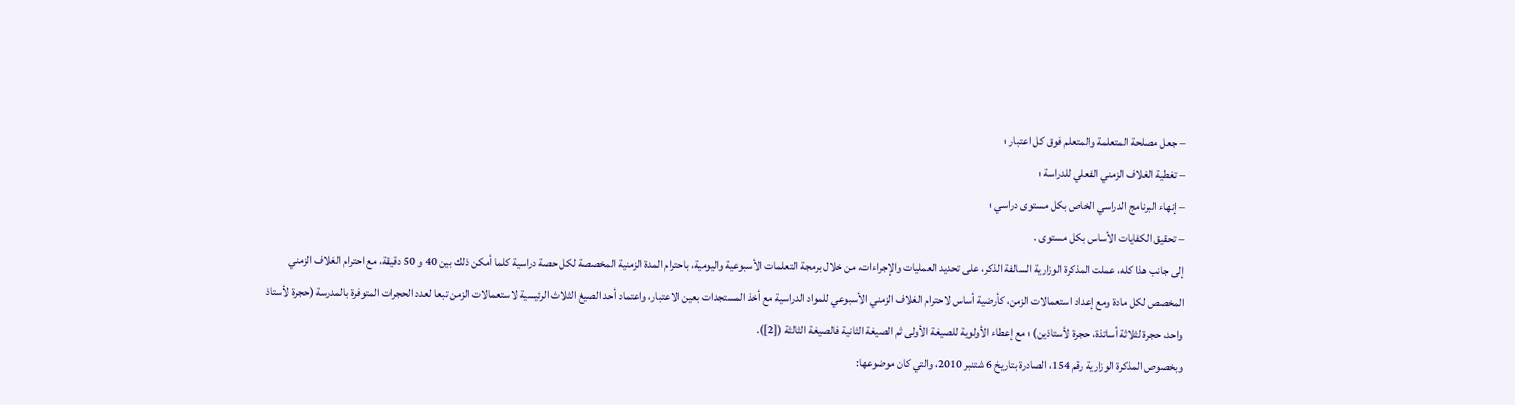– جعل مصلحة المتعلمة والمتعلم فوق كل اعتبار ؛
– تغطية الغلاف الزمني الفعلي للدراسة ؛
– إنهاء البرنامج الدراسي الخاص بكل مستوى دراسي ؛
– تحقيق الكفايات الأساس بكل مستوى .
إلى جانب هذا كله، عملت المذكرة الوزارية السالفة الذكر، على تحديد العمليات والإجراءات، من خلال برمجة التعلمات الأسبوعية واليومية، باحترام المدة الزمنية المخصصة لكل حصة دراسية كلما أمكن ذلك بين 40 و 50 دقيقة، مع احترام الغلاف الزمني المخصص لكل مادة ومع إعداد استعمالات الزمن، كأرضية أساس لاحترام الغلاف الزمني الأسبوعي للمواد الدراسية مع أخذ المستجدات بعين الاعتبار، واعتماد أحد الصيغ الثلاث الرئيسية لاستعمالات الزمن تبعا لعدد الحجرات المتوفرة بالمدرسة (حجرة لأستاذ واحد، حجرة لثلاثة أساتذة، حجرة لأستاذين) ؛ مع إعطاء الأولوية للصيغة الأولى ثم الصيغة الثانية فالصيغة الثالثة ([2]).
وبخصوص المذكرة الوزارية رقم 154، الصادرة بتاريخ 6 شتنبر 2010، والتي كان موضوعها: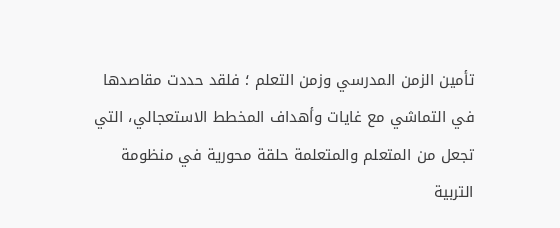تأمين الزمن المدرسي وزمن التعلم ؛ فلقد حددت مقاصدها في التماشي مع غايات وأهداف المخطط الاستعجالي، التي تجعل من المتعلم والمتعلمة حلقة محورية في منظومة التربية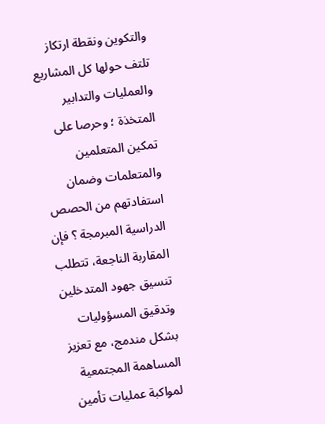والتكوين ونقطة ارتكاز تلتف حولها كل المشاريع والعمليات والتدابير المتخذة ؛ وحرصا على تمكين المتعلمين والمتعلمات وضمان استفادتهم من الحصص الدراسية المبرمجة ؟ فإن المقاربة الناجعة، تتطلب تنسيق جهود المتدخلين وتدقيق المسؤوليات بشكل مندمج، مع تعزيز المساهمة المجتمعية لمواكبة عمليات تأمين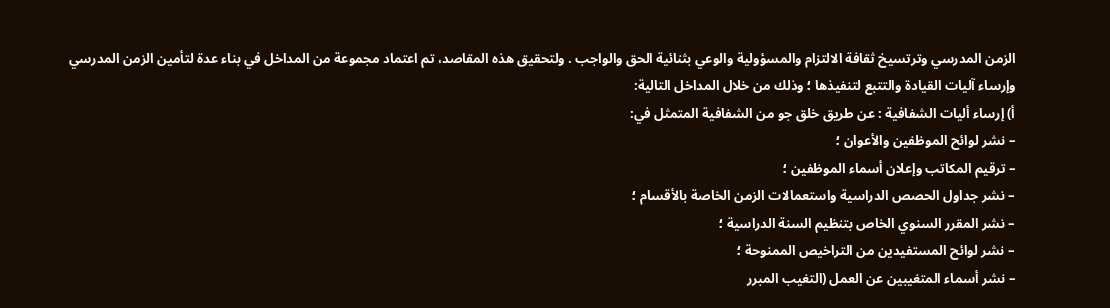الزمن المدرسي وترتسيخ ثقافة الالتزام والمسؤولية والوعي بثنائية الحق والواجب . ولتحقيق هذه المقاصد، تم اعتماد مجموعة من المداخل في بناء عدة لتأمين الزمن المدرسي وإرساء آليات القيادة والتتبع لتنفيذها ؛ وذلك من خلال المداخل التالية:
أ) إرساء أليات الشفافية : عن طريق خلق جو من الشفافية المتمثل في:
– نشر لوائح الموظفين والأعوان ؛
– ترقيم المكاتب وإعلان أسماء الموظفين ؛
– نشر جداول الحصص الدراسية واستعمالات الزمن الخاصة بالأقسام ؛
– نشر المقرر السنوي الخاص بتنظيم السنة الدراسية ؛
– نشر لوائح المستفيدين من التراخيص الممنوحة ؛
– نشر أسماء المتغيبين عن العمل (التغيب المبرر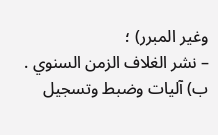وغير المبرر) ؛
– نشر الغلاف الزمن السنوي .
ب) آليات وضبط وتسجيل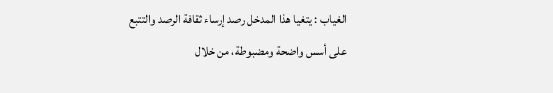الغياب : يتغيا هذا المدخل رصد إرساء ثقافة الرصد والتتبع على أسس واضحة ومضبوطة، من خلال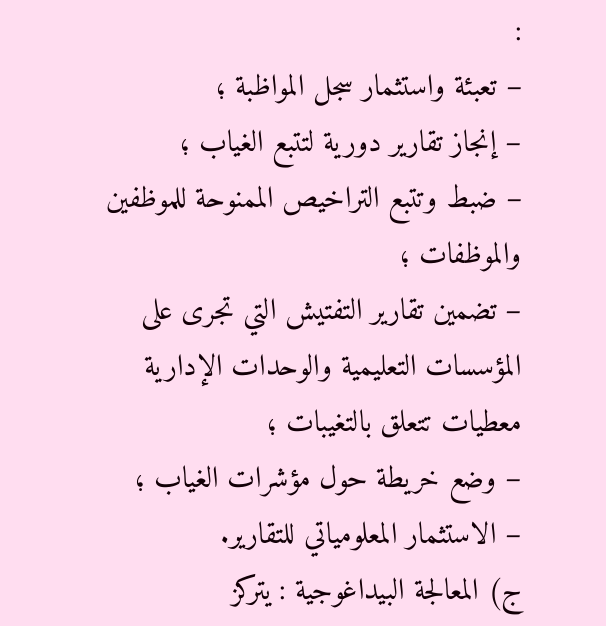:
– تعبئة واستثمار سجل المواظبة ؛
– إنجاز تقارير دورية لتتبع الغياب ؛
– ضبط وتتبع التراخيص الممنوحة للموظفين والموظفات ؛
– تضمين تقارير التفتيش التي تجرى على المؤسسات التعليمية والوحدات الإدارية معطيات تتعلق بالتغيبات ؛
– وضع خريطة حول مؤشرات الغياب ؛
– الاستثمار المعلومياتي للتقارير.
ج) المعالجة البيداغوجية : يتركز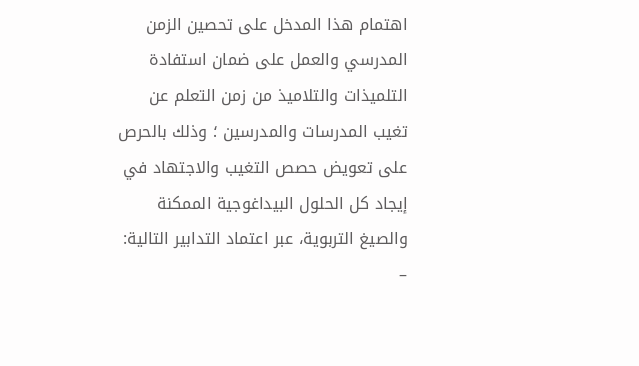اهتمام هذا المدخل على تحصين الزمن المدرسي والعمل على ضمان استفادة التلميذات والتلاميذ من زمن التعلم عن تغيب المدرسات والمدرسين ؛ وذلك بالحرص على تعويض حصص التغيب والاجتهاد في إيجاد كل الحلول البيداغوجية الممكنة والصيغ التربوية، عبر اعتماد التدابير التالية:
–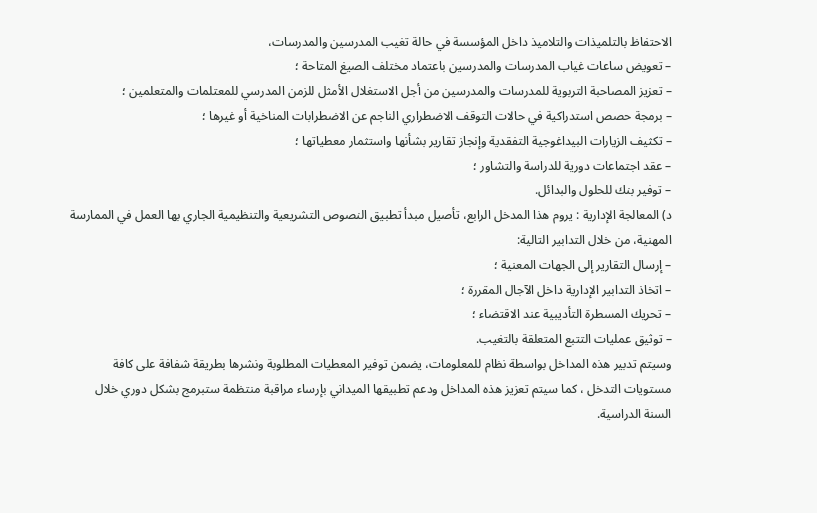الاحتفاظ بالتلميذات والتلاميذ داخل المؤسسة في حالة تغيب المدرسين والمدرسات،
– تعويض ساعات غياب المدرسات والمدرسين باعتماد مختلف الصيغ المتاحة ؛
– تعزيز المصاحبة التربوية للمدرسات والمدرسين من أجل الاستغلال الأمثل للزمن المدرسي للمعتلمات والمتعلمين ؛
– برمجة حصص استدراكية في حالات التوقف الاضطراري الناجم عن الاضطرابات المناخية أو غيرها ؛
– تكثيف الزيارات البيداغوجية التفقدية وإنجاز تقارير بشأنها واستثمار معطياتها ؛
– عقد اجتماعات دورية للدراسة والتشاور ؛
– توفير بنك للحلول والبدائل.
د) المعالجة الإدارية : يروم هذا المدخل الرابع، تأصيل مبدأ تطبيق النصوص التشريعية والتنظيمية الجاري بها العمل في الممارسة المهنية، من خلال التدابير التالية:
– إرسال التقارير إلى الجهات المعنية ؛
– اتخاذ التدابير الإدارية داخل الآجال المقررة ؛
– تحريك المسطرة التأديبية عند الاقتضاء ؛
– توثيق عمليات التتبع المتعلقة بالتغيب.
وسيتم تدبير هذه المداخل بواسطة نظام للمعلومات، يضمن توفير المعطيات المطلوبة ونشرها بطريقة شفافة على كافة مستويات التدخل ، كما سيتم تعزيز هذه المداخل ودعم تطبيقها الميداني بإرساء مراقبة منتظمة ستبرمج بشكل دوري خلال السنة الدراسية.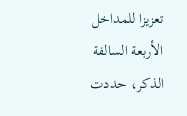تعزيزا للمداخل الأربعة السالفة الذكر، حددت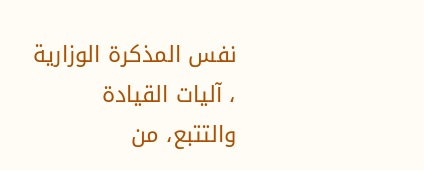نفس المذكرة الوزارية ، آليات القيادة والتتبع، من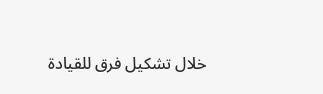خلال تشكيل فرق للقيادة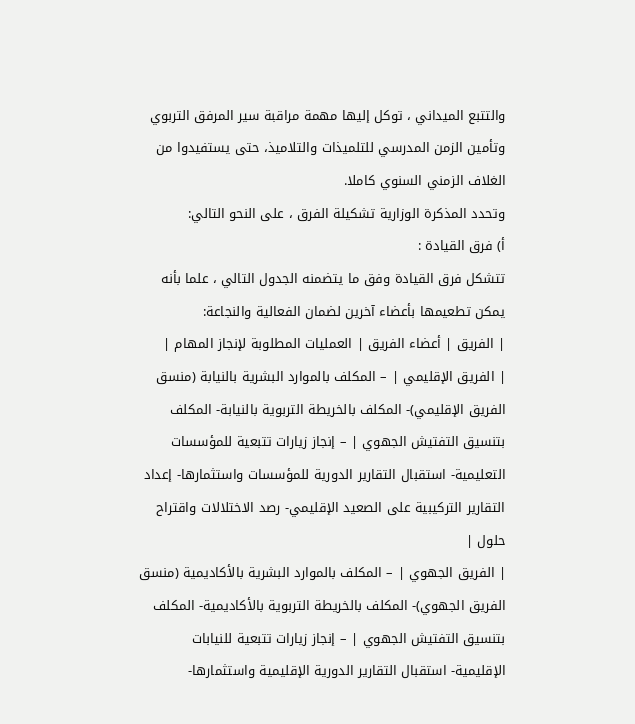والتتبع الميداني ، توكل إليها مهمة مراقبة سير المرفق التربوي وتأمين الزمن المدرسي للتلميذات والتلاميذ، حتى يستفيدوا من الغلاف الزمني السنوي كاملا.
وتحدد المذكرة الوزارية تشكيلة الفرق ، على النحو التالي:
أ) فرق القيادة :
تتشكل فرق القيادة وفق ما يتضمنه الجدول التالي ، علما بأنه يمكن تطعيمها بأعضاء آخرين لضمان الفعالية والنجاعة:
| الفريق | أعضاء الفريق | العمليات المطلوبة لإنجاز المهام |
| الفريق الإقليمي | – المكلف بالموارد البشرية بالنيابة (منسق الفريق الإقليمي)- المكلف بالخريطة التربوية بالنيابة- المكلف بتنسيق التفتيش الجهوي | – إنجاز زيارات تتبعية للمؤسسات التعليمية- استقبال التقارير الدورية للمؤسسات واستثمارها- إعداد التقارير التركيبية على الصعيد الإقليمي- رصد الاختلالات واقتراح حلول |
| الفريق الجهوي | – المكلف بالموارد البشرية بالأكاديمية (منسق الفريق الجهوي)- المكلف بالخريطة التربوية بالأكاديمية- المكلف بتنسيق التفتيش الجهوي | – إنجاز زيارات تتبعية للنيابات الإقليمية- استقبال التقارير الدورية الإقليمية واستثمارها-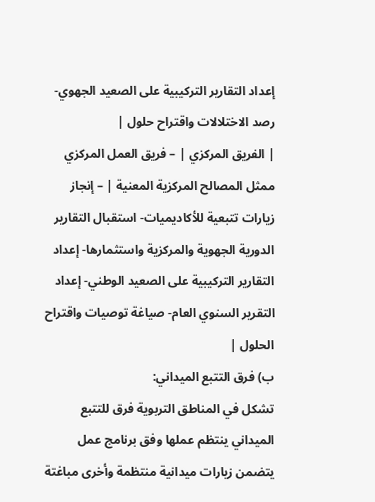إعداد التقارير التركيبية على الصعيد الجهوي- رصد الاختلالات واقتراح حلول |
| الفريق المركزي | – فريق العمل المركزي ممثل المصالح المركزية المعنية | – إنجاز زيارات تتبعية للأكاديميات- استقبال التقارير الدورية الجهوية والمركزية واستثمارها- إعداد التقارير التركيبية على الصعيد الوطني- إعداد التقرير السنوي العام- صياغة توصيات واقتراح الحلول |
ب) فرق التتبع الميداني:
تشكل في المناطق التربوية فرق للتتبع الميداني ينتظم عملها وفق برنامج عمل يتضمن زيارات ميدانية منتظمة وأخرى مباغتة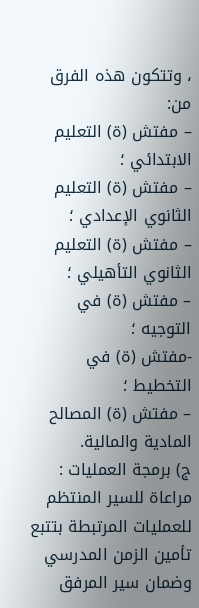، وتتكون هذه الفرق من:
– مفتش (ة) التعليم الابتدائي ؛
– مفتش (ة) التعليم الثانوي الإعدادي ؛
– مفتش (ة) التعليم الثانوي التأهيلي ؛
– مفتش (ة) في التوجيه ؛
-مفتش (ة) في التخطيط ؛
– مفتش (ة) المصالح المادية والمالية.
ج) برمجة العمليات :
مراعاة للسير المنتظم للعمليات المرتبطة بتتبع تأمين الزمن المدرسي وضمان سير المرفق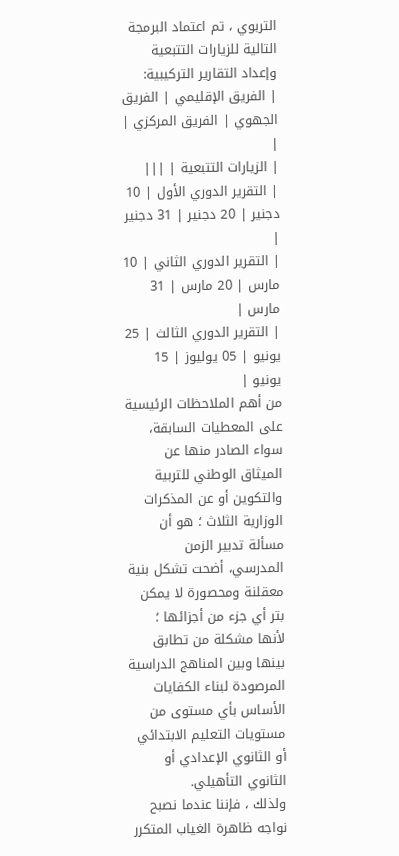التربوي ، تم اعتماد البرمجة التالية للزيارات التتبعية وإعداد التقارير التركيبية:
| الفريق الإقليمي | الفريق الجهوي | الفريق المركزي | |
| الزيارات التتبعية | |||
| التقرير الدوري الأول | 10 دجنير | 20 دجنير | 31 دجنير |
| التقرير الدوري الثاني | 10 مارس | 20 مارس | 31 مارس |
| التقرير الدوري الثالث | 25 يونيو | 05 يوليوز | 15 يونيو |
من أهم الملاحظات الرئيسية على المعطيات السابقة، سواء الصادر منها عن الميثاق الوطني للتربية والتكوين أو عن المذكرات الوزارية الثلاث ؛ هو أن مسألة تدبير الزمن المدرسي، أضحت تشكل بنية معقلنة ومحصورة لا يمكن بتر أي جزء من أجزائها ؛ لأنها مشكلة من تطابق بينها وبين المناهج الدراسية المرصودة لبناء الكفايات الأساس بأي مستوى من مستويات التعليم الابتدائي أو الثانوي الإعدادي أو الثانوي التأهيلي.
ولذلك ، فإننا عندما نصبح نواجه ظاهرة الغياب المتكرر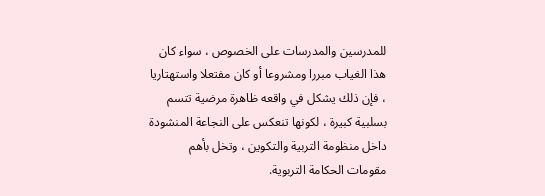للمدرسين والمدرسات على الخصوص ، سواء كان هذا الغياب مبررا ومشروعا أو كان مفتعلا واستهتاريا ، فإن ذلك يشكل في واقعه ظاهرة مرضية تتسم بسلبية كبيرة ، لكونها تنعكس على النجاعة المنشودة داخل منظومة التربية والتكوين ، وتخل بأهم مقومات الحكامة التربوية.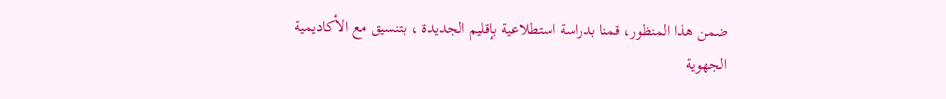ضمن هذا المنظور، قمنا بدراسة استطلاعية بإقليم الجديدة ، بتنسيق مع الأكاديمية الجهوية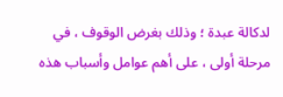لدكالة عبدة ؛ وذلك بغرض الوقوف ، في مرحلة أولى ، على أهم عوامل وأسباب هذه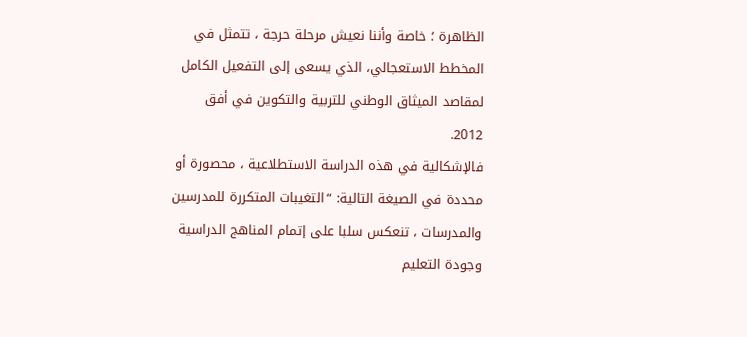الظاهرة ؛ خاصة وأننا نعيش مرحلة حرجة ، تتمثل في المخطط الاستعجالي، الذي يسعى إلى التفعيل الكامل لمقاصد الميثاق الوطني للتربية والتكوين في أفق 2012.
فالإشكالية في هذه الدراسة الاستطلاعية ، محصورة أو محددة في الصيغة التالية: “التغيبات المتكررة للمدرسين والمدرسات ، تنعكس سلبا على إتمام المناهج الدراسية وجودة التعليم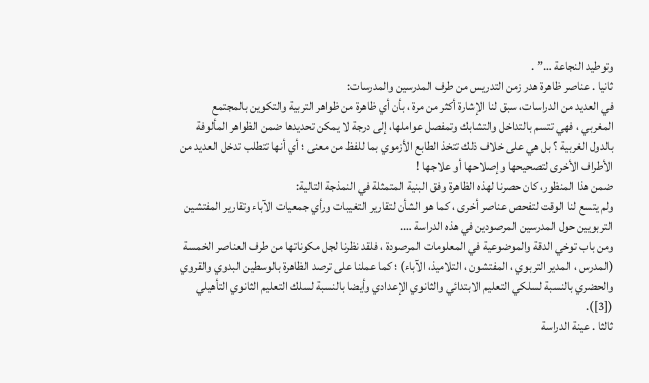وتوطيد النجاعة …” .
ثانيا . عناصر ظاهرة هدر زمن التدريس من طرف المدرسين والمدرسات:
في العديد من الدراسات، سبق لنا الإشارة أكثر من مرة ، بأن أي ظاهرة من ظواهر التربية والتكوين بالمجتمع المغربي ، فهي تتسم بالتداخل والتشابك وتمفصل عواملها، إلى درجة لا يمكن تحديدها ضمن الظواهر المألوفة بالدول الغربية ؟ بل هي على خلاف ذلك تتخذ الطابع الأزموي بما للفظ من معنى ؛ أي أنها تتطلب تدخل العديد من الأطراف الأخرى لتصحيحها وإصلاحها أو علاجها !
ضمن هذا المنظور، كان حصرنا لهذه الظاهرة وفق البنية المتمثلة في النمذجة التالية:
ولم يتسع لنا الوقت لتفحص عناصر أخرى ، كما هو الشأن لتقارير التغيبات ورأي جمعيات الآباء وتقارير المفتشين التربويين حول المدرسين المرصودين في هذه الدراسة ….
ومن باب توخي الدقة والموضوعية في المعلومات المرصودة ، فلقد نظرنا لجل مكوناتها من طرف العناصر الخمسة (المدرس ، المدير التربوي ، المفتشون ، التلاميذ، الآباء) ؛ كما عملنا على ترصد الظاهرة بالوسطين البدوي والقروي والحضري بالنسبة لسلكي التعليم الابتدائي والثانوي الإعدادي وأيضا بالنسبة لسلك التعليم الثانوي التأهيلي ([3]).
ثالثا . عينة الدراسة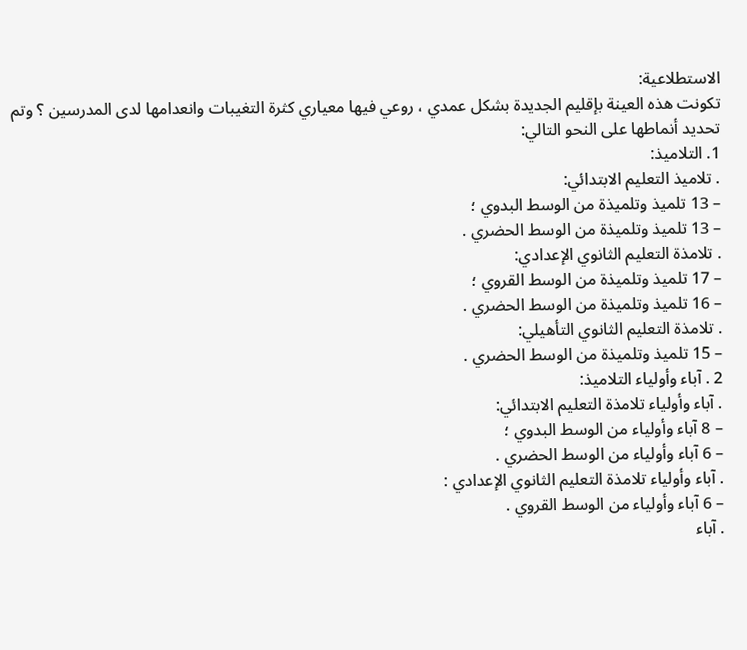الاستطلاعية:
تكونت هذه العينة بإقليم الجديدة بشكل عمدي ، روعي فيها معياري كثرة التغيبات وانعدامها لدى المدرسين ؟ وتم تحديد أنماطها على النحو التالي:
1. التلاميذ:
. تلاميذ التعليم الابتدائي:
– 13 تلميذ وتلميذة من الوسط البدوي ؛
– 13 تلميذ وتلميذة من الوسط الحضري .
. تلامذة التعليم الثانوي الإعدادي:
– 17 تلميذ وتلميذة من الوسط القروي ؛
– 16 تلميذ وتلميذة من الوسط الحضري .
. تلامذة التعليم الثانوي التأهيلي:
– 15 تلميذ وتلميذة من الوسط الحضري .
2 . آباء وأولياء التلاميذ:
. آباء وأولياء تلامذة التعليم الابتدائي:
– 8 آباء وأولياء من الوسط البدوي ؛
– 6 آباء وأولياء من الوسط الحضري .
. آباء وأولياء تلامذة التعليم الثانوي الإعدادي :
– 6 آباء وأولياء من الوسط القروي .
. آباء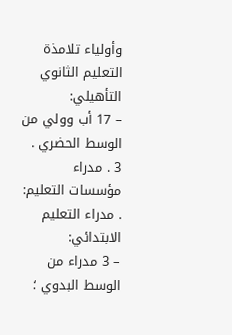وأولياء تلامذة التعليم الثانوي التأهيلي:
– 17 أب وولي من الوسط الحضري .
3 . مدراء مؤسسات التعليم:
. مدراء التعليم الابتدائي:
– 3 مدراء من الوسط البدوي ؛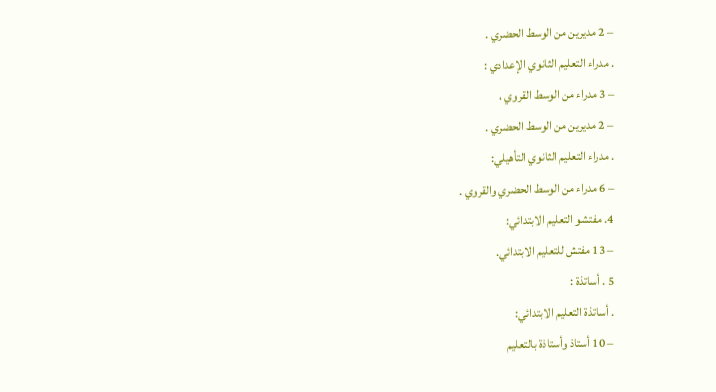– 2 مديرين من الوسط الحضري .
. مدراء التعليم الثانوي الإعدادي :
– 3 مدراء من الوسط القروي ،
– 2 مديرين من الوسط الحضري .
. مدراء التعليم الثانوي التأهيلي:
– 6 مدراء من الوسط الحضري والقروي .
4. مفتشو التعليم الابتدائي:
– 13 مفتش للتعليم الابتدائي.
5 . أساتذة :
. أساتذة التعليم الابتدائي:
– 10 أستاذ وأستاذة بالتعليم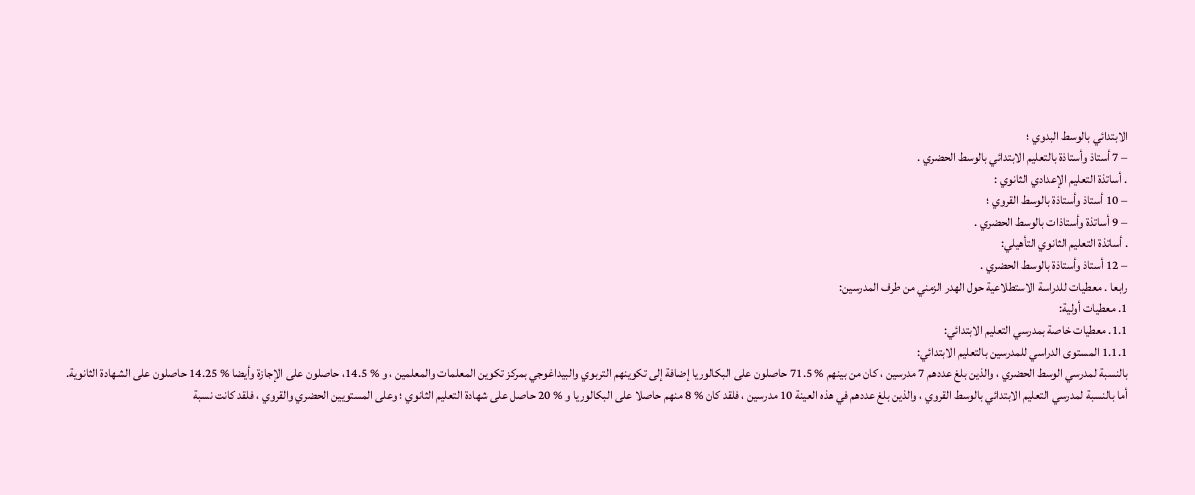الابتدائي بالوسط البدوي ؛
– 7 أستاذ وأستاذة بالتعليم الابتدائي بالوسط الحضري .
. أساتذة التعليم الإعدادي الثانوي :
– 10 أستاذ وأستاذة بالوسط القروي ؛
– 9 أساتذة وأستاذات بالوسط الحضري .
. أساتذة التعليم الثانوي التأهيلي:
– 12 أستاذ وأستاذة بالوسط الحضري .
رابعا . معطيات للدراسة الاستطلاعية حول الهدر الزمني من طرف المدرسين:
1. معطيات أولية:
1.1. معطيات خاصة بمدرسي التعليم الابتدائي:
1.1.1 المستوى الدراسي للمدرسين بالتعليم الابتدائي:
بالنسبة لمدرسي الوسط الحضري ، والذين بلغ عددهم 7 مدرسين ، كان من بينهم % 71.5 حاصلون على البكالوريا إضافة إلى تكوينهم التربوي والبيداغوجي بمركز تكوين المعلمات والمعلمين ، و % 14.5، حاصلون على الإجازة وأيضا % 14.25 حاصلون على الشهادة الثانوية.
أما بالنسبة لمدرسي التعليم الابتدائي بالوسط القروي ، والذين بلغ عددهم في هذه العينة 10 مدرسين ، فلقد كان % 8 منهم حاصلا على البكالوريا و % 20 حاصل على شهادة التعليم الثانوي ؛ وعلى المستويين الحضري والقروي ، فلقد كانت نسبة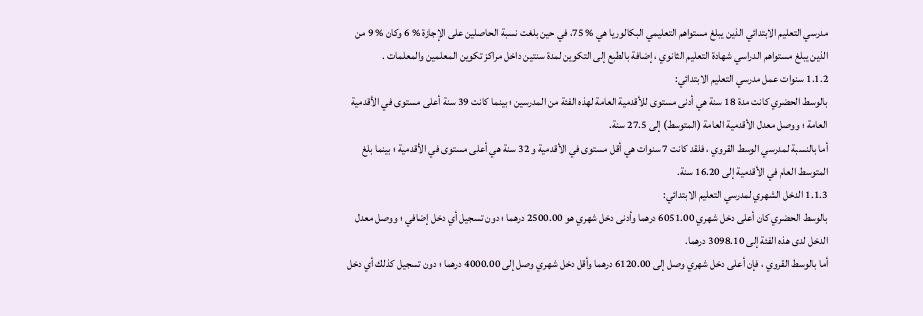مدرسي التعليم الابتدائي الذين يبلغ مستواهم التعليمي البكالوريا هي % 75، في حين بلغت نسبة الحاصلين على الإجازة % 6 وكان % 9 من الذين يبلغ مستواهم الدراسي شهادة التعليم الثانوي ، إضافة بالطبع إلى التكوين لمدة سنتين داخل مراكز تكوين المعلمين والمعلمات .
1.1.2 سنوات عمل مدرسي التعليم الابتدائي:
بالوسط الحضري كانت مدة 18 سنة هي أدنى مستوى للأقدمية العامة لهذه الفئة من المدرسين ؛ بينما كانت 39 سنة أعلى مستوى في الأقدمية العامة ؛ ووصل معدل الأقدمية العامة (المتوسط) إلى 27.5 سنة.
أما بالنسبة لمدرسي الوسط القروي ، فلقد كانت 7 سنوات هي أقل مستوى في الأقدمية و 32 سنة هي أعلى مستوى في الأقدمية ؛ بينما بلغ المتوسط العام في الأقدمية إلى 16.20 سنة.
1.1.3 الدخل الشهري لمدرسي التعليم الابتدائي:
بالوسط الحضري كان أعلى دخل شهري 6051.00 درهما وأدنى دخل شهري هو 2500.00 درهما ؛ دون تسجيل أي دخل إضافي ؛ ووصل معدل الدخل لدى هذه الفئة إلى 3098.10 درهما.
أما بالوسط القروي ، فإن أعلى دخل شهري وصل إلى 6120.00 درهما وأقل دخل شهري وصل إلى 4000.00 درهما ؛ دون تسجيل كذلك أي دخل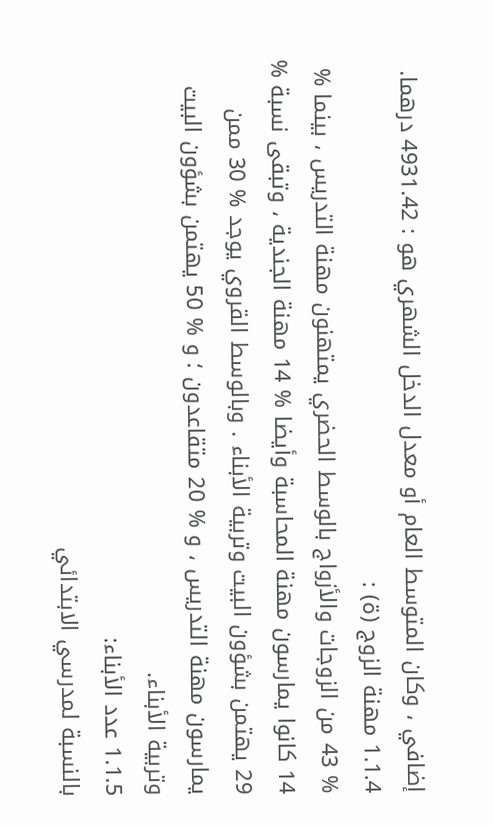إضافي ، وكان المتوسط العام أو معدل الدخل الشهري هو : 4931.42 درهما.
1.1.4 مهنة الزوج (ة) :
% 43 من الزوجات والأزواج بالوسط الحضري يمتهنون مهنة التدريس ، بينما % 14 كانوا يمارسون مهنة المحاسبة وأيضا % 14 مهنة الجندية ، وتبقى نسبة % 29 يهتمن بشؤون البيت وتربية الأبناء . وبالوسط القروي يوجد % 30 ممن يمارسون مهنة التدريس ، و % 20 متقاعدون ؛ و % 50 يهتمن بشؤون البيت وتربية الأبناء.
1.1.5 عدد الأبناء:
بالنسبة لمدرسي الابتدائي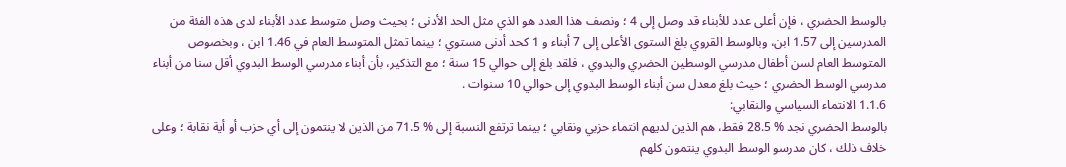بالوسط الحضري ، فإن أعلى عدد للأبناء قد وصل إلى 4 ؛ ونصف هذا العدد هو الذي مثل الحد الأدنى ؛ بحيث وصل متوسط عدد الأبناء لدى هذه الفئة من المدرسين إلى 1.57 ابن، وبالوسط القروي بلغ الستوى الأعلى إلى 7 أبناء و 1 كحد أدنى مستوي ؛ بينما تمثل المتوسط العام في 1.46 ابن ، وبخصوص المتوسط العام لسن أطفال مدرسي الوسطين الحضري والبدوي ، فلقد بلغ إلى حوالي 15 سنة ؛ مع التذكير، بأن أبناء مدرسي الوسط البدوي أقل سنا من أبناء مدرسي الوسط الحضري ؛ حيث بلغ معدل سن أبناء الوسط البدوي إلى حوالي 10 سنوات .
1.1.6 الانتماء السياسي والنقابي:
بالوسط الحضري نجد % 28.5 فقط، هم الذين لديهم انتماء حزبي ونقابي ؛ بينما ترتفع النسبة إلى % 71.5 من الذين لا ينتمون إلى أي حزب أو أية نقابة ؛ وعلى خلاف ذلك ، كان مدرسو الوسط البدوي ينتمون كلهم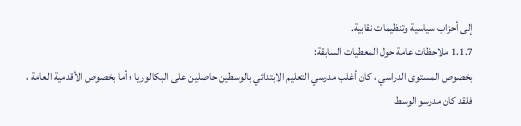إلى أحزاب سياسية وتنظيمات نقابية.
1.1.7 ملاحظات عامة حول المعطيات السابقة:
بخصوص المستوى الدراسي ، كان أغلب مدرسي التعليم الابتدائي بالوسطين حاصلين على البكالوريا ؛ أما بخصوص الأقدمية العامة ، فلقد كان مدرسو الوسط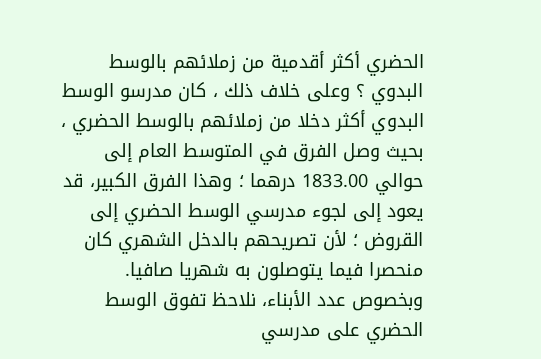الحضري أكثر أقدمية من زملائهم بالوسط البدوي ؟ وعلى خلاف ذلك ، كان مدرسو الوسط البدوي أكثر دخلا من زملائهم بالوسط الحضري ، بحيث وصل الفرق في المتوسط العام إلى حوالي 1833.00 درهما ؛ وهذا الفرق الكبير، قد يعود إلى لجوء مدرسي الوسط الحضري إلى القروض ؛ لأن تصريحهم بالدخل الشهري كان منحصرا فيما يتوصلون به شهريا صافيا. وبخصوص عدد الأبناء، نلاحظ تفوق الوسط الحضري على مدرسي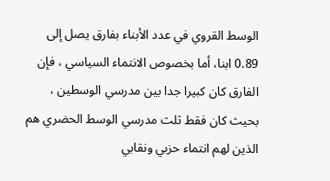الوسط القروي في عدد الأبناء بفارق يصل إلى 0.89 ابنا، أما بخصوص الانتماء السياسي ، فإن الفارق كان كبيرا جدا بين مدرسي الوسطين ، بحيث كان فقط ثلث مدرسي الوسط الحضري هم الذين لهم انتماء حزبي ونقابي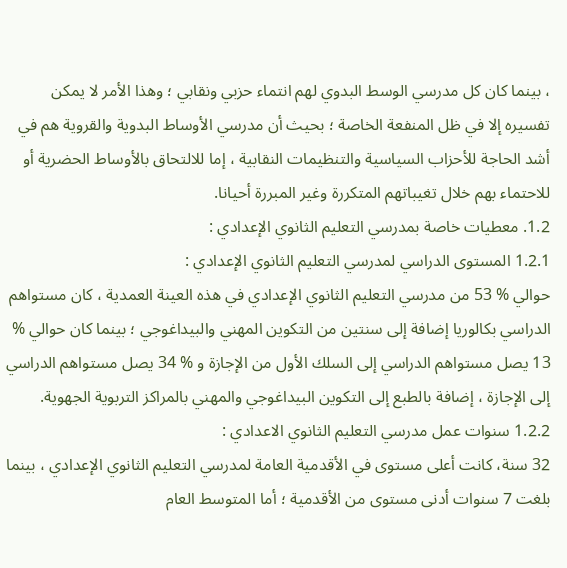، بينما كان كل مدرسي الوسط البدوي لهم انتماء حزبي ونقابي ؛ وهذا الأمر لا يمكن تفسيره إلا في ظل المنفعة الخاصة ؛ بحيث أن مدرسي الأوساط البدوية والقروية هم في أشد الحاجة للأحزاب السياسية والتنظيمات النقابية ، إما للالتحاق بالأوساط الحضرية أو للاحتماء بهم خلال تغيباتهم المتكررة وغير المبررة أحيانا.
1.2. معطيات خاصة بمدرسي التعليم الثانوي الإعدادي :
1.2.1 المستوى الدراسي لمدرسي التعليم الثانوي الإعدادي :
حوالي % 53 من مدرسي التعليم الثانوي الإعدادي في هذه العينة العمدية ، كان مستواهم الدراسي بكالوريا إضافة إلى سنتين من التكوين المهني والبيداغوجي ؛ بينما كان حوالي % 13 يصل مستواهم الدراسي إلى السلك الأول من الإجازة و % 34 يصل مستواهم الدراسي إلى الإجازة ، إضافة بالطبع إلى التكوين البيداغوجي والمهني بالمراكز التربوية الجهوية.
1.2.2 سنوات عمل مدرسي التعليم الثانوي الاعدادي :
32 سنة، كانت أعلى مستوى في الأقدمية العامة لمدرسي التعليم الثانوي الإعدادي ، بينما بلغت 7 سنوات أدنى مستوى من الأقدمية ؛ أما المتوسط العام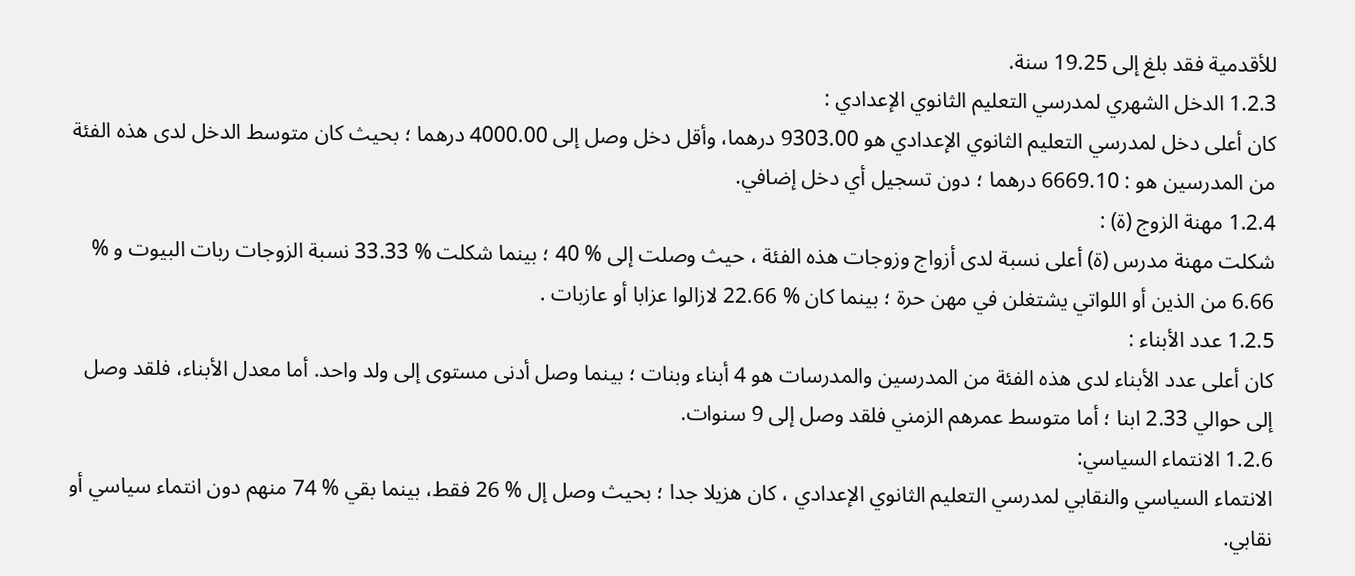للأقدمية فقد بلغ إلى 19.25 سنة.
1.2.3 الدخل الشهري لمدرسي التعليم الثانوي الإعدادي :
كان أعلى دخل لمدرسي التعليم الثانوي الإعدادي هو 9303.00 درهما، وأقل دخل وصل إلى 4000.00 درهما ؛ بحيث كان متوسط الدخل لدى هذه الفئة من المدرسين هو : 6669.10 درهما ؛ دون تسجيل أي دخل إضافي.
1.2.4 مهنة الزوج (ة) :
شكلت مهنة مدرس (ة) أعلى نسبة لدى أزواج وزوجات هذه الفئة ، حيث وصلت إلى % 40 ؛ بينما شكلت % 33.33 نسبة الزوجات ربات البيوت و % 6.66 من الذين أو اللواتي يشتغلن في مهن حرة ؛ بينما كان % 22.66 لازالوا عزابا أو عازبات .
1.2.5 عدد الأبناء :
كان أعلى عدد الأبناء لدى هذه الفئة من المدرسين والمدرسات هو 4 أبناء وبنات ؛ بينما وصل أدنى مستوى إلى ولد واحد. أما معدل الأبناء، فلقد وصل إلى حوالي 2.33 ابنا ؛ أما متوسط عمرهم الزمني فلقد وصل إلى 9 سنوات.
1.2.6 الانتماء السياسي:
الانتماء السياسي والنقابي لمدرسي التعليم الثانوي الإعدادي ، كان هزيلا جدا ؛ بحيث وصل إل % 26 فقط، بينما بقي % 74 منهم دون انتماء سياسي أو نقابي.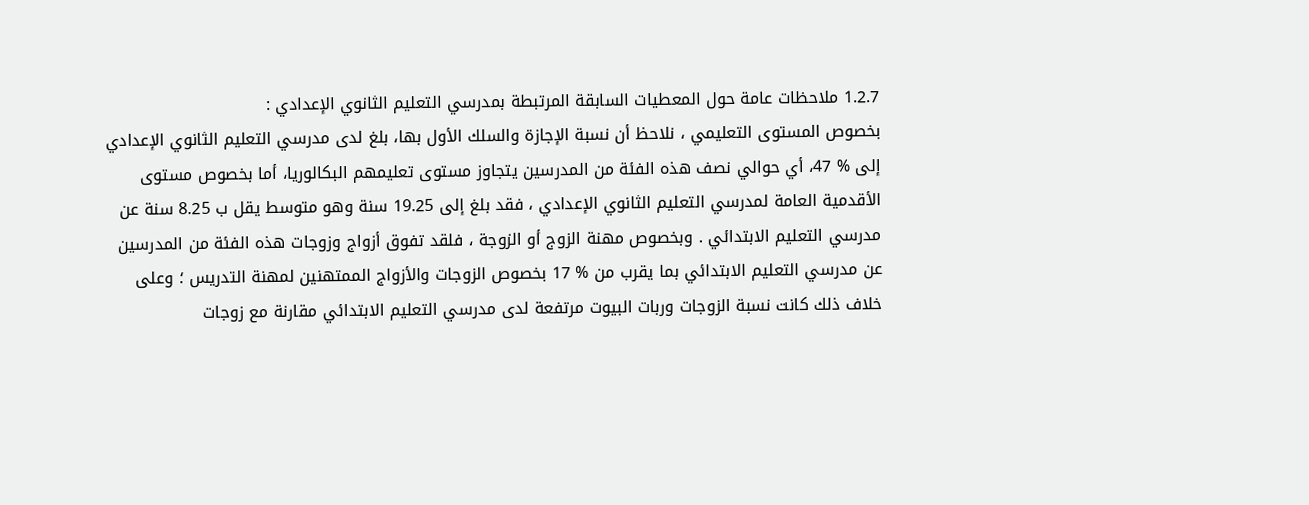1.2.7 ملاحظات عامة حول المعطيات السابقة المرتبطة بمدرسي التعليم الثانوي الإعدادي :
بخصوص المستوى التعليمي ، نلاحظ أن نسبة الإجازة والسلك الأول بها، بلغ لدى مدرسي التعليم الثانوي الإعدادي إلى % 47، أي حوالي نصف هذه الفئة من المدرسين يتجاوز مستوى تعليمهم البكالوريا، أما بخصوص مستوى الأقدمية العامة لمدرسي التعليم الثانوي الإعدادي ، فقد بلغ إلى 19.25 سنة وهو متوسط يقل ب 8.25 سنة عن مدرسي التعليم الابتدائي . وبخصوص مهنة الزوج أو الزوجة ، فلقد تفوق أزواج وزوجات هذه الفئة من المدرسين عن مدرسي التعليم الابتدائي بما يقرب من % 17 بخصوص الزوجات والأزواج الممتهنين لمهنة التدريس ؛ وعلى خلاف ذلك كانت نسبة الزوجات وربات البيوت مرتفعة لدى مدرسي التعليم الابتدائي مقارنة مع زوجات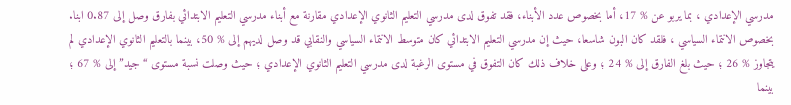مدرسي الإعدادي ، بما يربو عن % 17، أما بخصوص عدد الأبناء، فقد تفوق لدى مدرسي التعليم الثانوي الإعدادي مقارنة مع أبناء مدرسي التعليم الابتدائي بفارق وصل إلى 0.87 ابنا.
بخصوص الانتماء السياسي ، فلقد كان البون شاسعا، حيث إن مدرسي التعليم الابتدائي كان متوسط الانتماء السياسي والنقابي قد وصل لديهم إلى % 50، بينما بالتعليم الثانوي الإعدادي لم يتجاوز % 26 ؛ حيث بلغ الفارق إلى % 24 ؛ وعلى خلاف ذلك كان التفوق في مستوى الرغبة لدى مدرسي التعليم الثانوي الإعدادي ؛ حيث وصلت نسبة مستوى “جيد” إلى % 67 ؛ بينما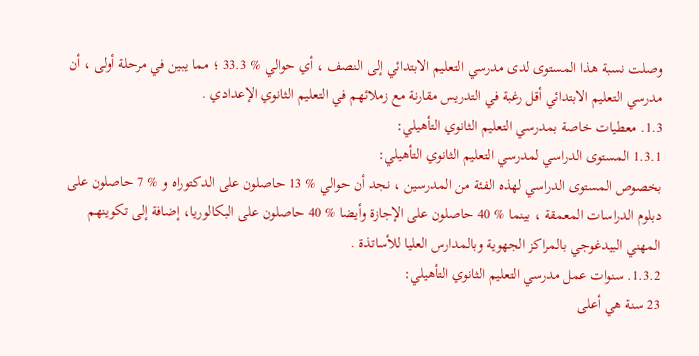وصلت نسبة هذا المستوى لدى مدرسي التعليم الابتدائي إلى النصف ، أي حوالي % 33.3 ؛ مما يبين في مرحلة أولى ، أن مدرسي التعليم الابتدائي أقل رغبة في التدريس مقارنة مع زملائهم في التعليم الثانوي الإعدادي .
1.3. معطيات خاصة بمدرسي التعليم الثانوي التأهيلي:
1.3.1 المستوى الدراسي لمدرسي التعليم الثانوي التأهيلي:
بخصوص المستوى الدراسي لهذه الفئة من المدرسين ، نجد أن حوالي % 13 حاصلون على الدكتوراه و % 7 حاصلون على دبلوم الدراسات المعمقة ، بينما % 40 حاصلون على الإجازة وأيضا % 40 حاصلون على البكالوريا، إضافة إلى تكوينهم المهني البيدغوجي بالمراكز الجهوية وبالمدارس العليا للأساتذة .
1.3.2. سنوات عمل مدرسي التعليم الثانوي التأهيلي:
23 سنة هي أعلى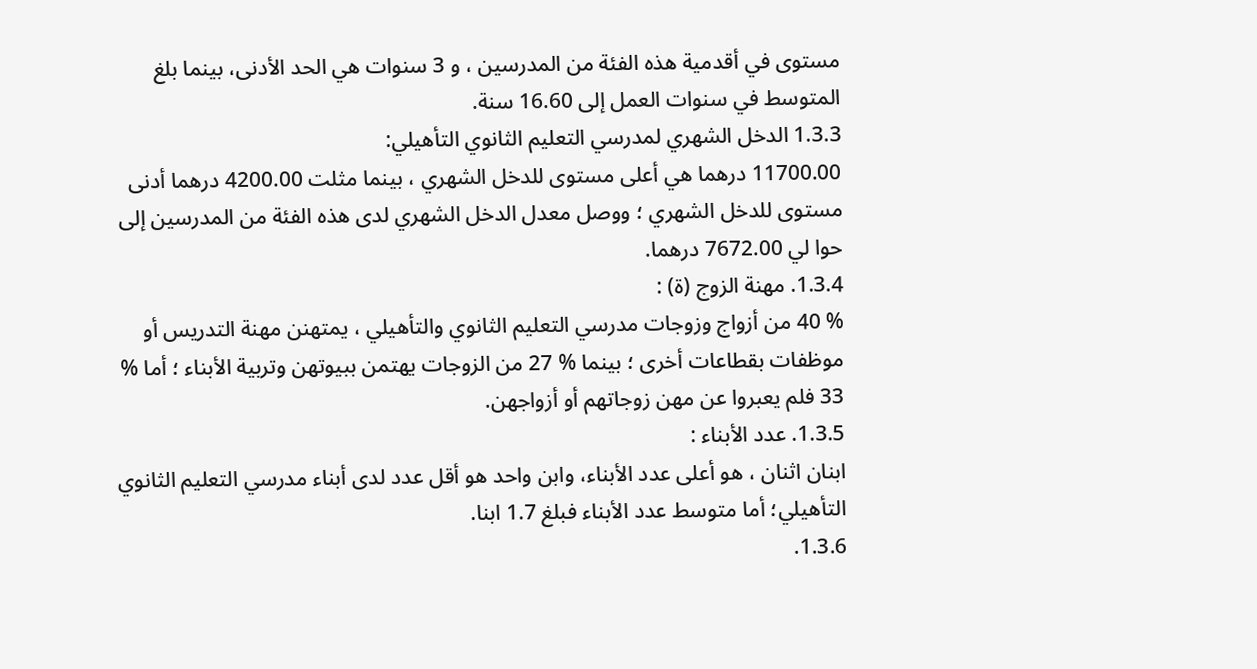مستوى في أقدمية هذه الفئة من المدرسين ، و 3 سنوات هي الحد الأدنى، بينما بلغ المتوسط في سنوات العمل إلى 16.60 سنة.
1.3.3 الدخل الشهري لمدرسي التعليم الثانوي التأهيلي:
11700.00 درهما هي أعلى مستوى للدخل الشهري ، بينما مثلت 4200.00 درهما أدنى مستوى للدخل الشهري ؛ ووصل معدل الدخل الشهري لدى هذه الفئة من المدرسين إلى حوا لي 7672.00 درهما.
1.3.4. مهنة الزوج (ة) :
% 40 من أزواج وزوجات مدرسي التعليم الثانوي والتأهيلي ، يمتهنن مهنة التدريس أو موظفات بقطاعات أخرى ؛ بينما % 27 من الزوجات يهتمن ببيوتهن وتربية الأبناء ؛ أما % 33 فلم يعبروا عن مهن زوجاتهم أو أزواجهن.
1.3.5. عدد الأبناء :
ابنان اثنان ، هو أعلى عدد الأبناء، وابن واحد هو أقل عدد لدى أبناء مدرسي التعليم الثانوي التأهيلي؛ أما متوسط عدد الأبناء فبلغ 1.7 ابنا.
1.3.6.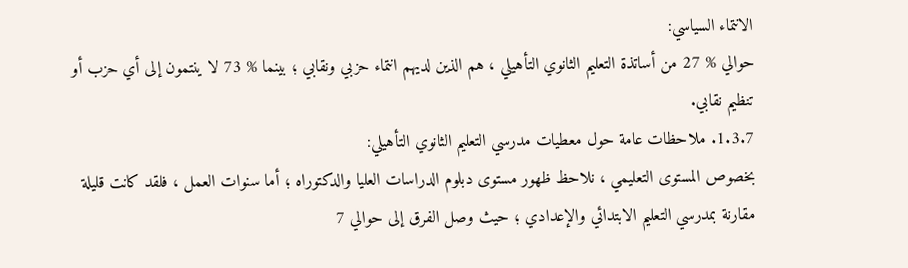الانتماء السياسي:
حوالي % 27 من أساتذة التعليم الثانوي التأهيلي ، هم الذين لديهم انتماء حزبي ونقابي ؛ بينما % 73 لا ينتمون إلى أي حزب أو تنظيم نقابي.
1.3.7. ملاحظات عامة حول معطيات مدرسي التعليم الثانوي التأهيلي:
بخصوص المستوى التعليمي ، نلاحظ ظهور مستوى دبلوم الدراسات العليا والدكتوراه ؛ أما سنوات العمل ، فلقد كانت قليلة مقارنة بمدرسي التعليم الابتدائي والإعدادي ؛ حيث وصل الفرق إلى حوالي 7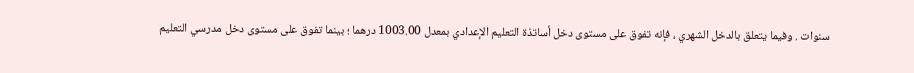سنوات . وفيما يتعلق بالدخل الشهري ، فإنه تفوق على مستوى دخل أساتذة التعليم الإعدادي بمعدل 1003.00 درهما ؛ بينما تفوق على مستوى دخل مدرسي التعليم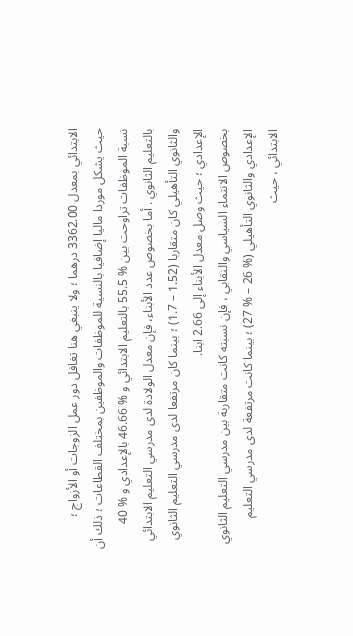الابتدائي بمعدل 3362.00 درهما ؛ ولا ينبغي هنا تغافل دور عمل الزوجات أو الأزواج ؛
حيث يشكل موردا ماليا إضافيا بالنسية للموظفات والموظفين بمختلف القطاعات ؛ ذلك أن نسبة الموظفات تراوحت بين % 55.5 بالتعليم الابتدائي و % 46.66 بالإعدادي و % 40 بالتعليم الثانوي . أما بخصوص عدد الأبناء، فإن معدل الولادة لدى مدرسي التعليم الابتدائي والثانوي التأهيلي كان متقاربا (1.52 – 1.7) ؛ بينما كان مرتفعا لدى مدرسي التعليم الثانوي الإعدادي ؛ حيث وصل معدل الأبناء إلى 2.66 ابنا.
بخصوص الانتماء السياسي والنقابي ، فإن نسبته كانت متقاربة بين مدرسي التعليم الثانوي الإعدادي والثانوي التأهيلي (% 26 – % 27) ؛ بينما كانت مرتفعة لدى مدرسي التعليم الابتدائي ، حيث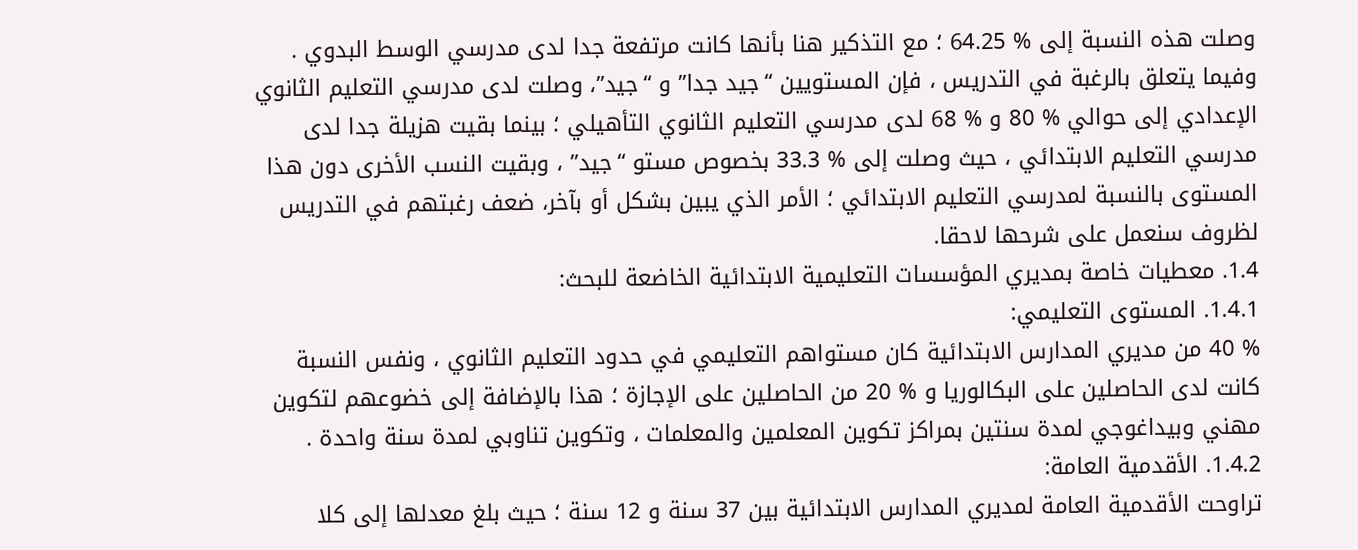وصلت هذه النسبة إلى % 64.25 ؛ مع التذكير هنا بأنها كانت مرتفعة جدا لدى مدرسي الوسط البدوي .
وفيما يتعلق بالرغبة في التدريس ، فإن المستويين “جيد جدا” و “جيد”، وصلت لدى مدرسي التعليم الثانوي الإعدادي إلى حوالي % 80 و % 68 لدى مدرسي التعليم الثانوي التأهيلي ؛ بينما بقيت هزيلة جدا لدى مدرسي التعليم الابتدائي ، حيث وصلت إلى % 33.3 بخصوص مستو “جيد” ، وبقيت النسب الأخرى دون هذا المستوى بالنسبة لمدرسي التعليم الابتدائي ؛ الأمر الذي يبين بشكل أو بآخر، ضعف رغبتهم في التدريس لظروف سنعمل على شرحها لاحقا.
1.4. معطيات خاصة بمديري المؤسسات التعليمية الابتدائية الخاضعة للبحث:
1.4.1. المستوى التعليمي:
% 40 من مديري المدارس الابتدائية كان مستواهم التعليمي في حدود التعليم الثانوي ، ونفس النسبة كانت لدى الحاصلين على البكالوريا و % 20 من الحاصلين على الإجازة ؛ هذا بالإضافة إلى خضوعهم لتكوين مهني وبيداغوجي لمدة سنتين بمراكز تكوين المعلمين والمعلمات ، وتكوين تناوبي لمدة سنة واحدة .
1.4.2. الأقدمية العامة:
تراوحت الأقدمية العامة لمديري المدارس الابتدائية بين 37 سنة و 12 سنة ؛ حيث بلغ معدلها إلى كلا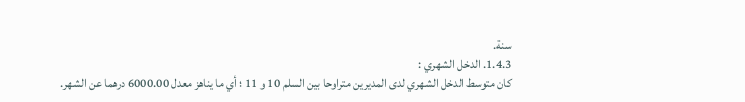سنة.
1.4.3. الدخل الشهري :
كان متوسط الدخل الشهري لدى المديرين متراوحا بين السلم 10 و 11 ؛ أي ما يناهز معدل 6000.00 درهما عن الشهر.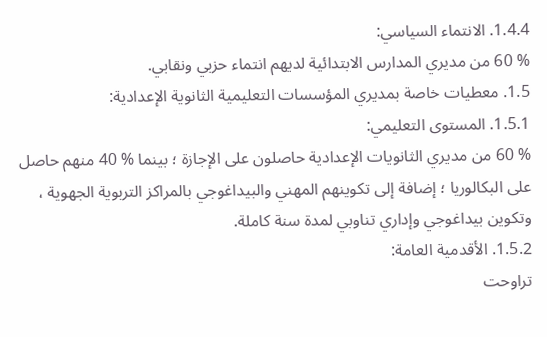1.4.4. الانتماء السياسي:
% 60 من مديري المدارس الابتدائية لديهم انتماء حزبي ونقابي.
1.5. معطيات خاصة بمديري المؤسسات التعليمية الثانوية الإعدادية:
1.5.1. المستوى التعليمي:
% 60 من مديري الثانويات الإعدادية حاصلون على الإجازة ؛ بينما % 40 منهم حاصل على البكالوريا ؛ إضافة إلى تكوينهم المهني والبيداغوجي بالمراكز التربوية الجهوية ، وتكوين بيداغوجي وإداري تناوبي لمدة سنة كاملة.
1.5.2. الأقدمية العامة:
تراوحت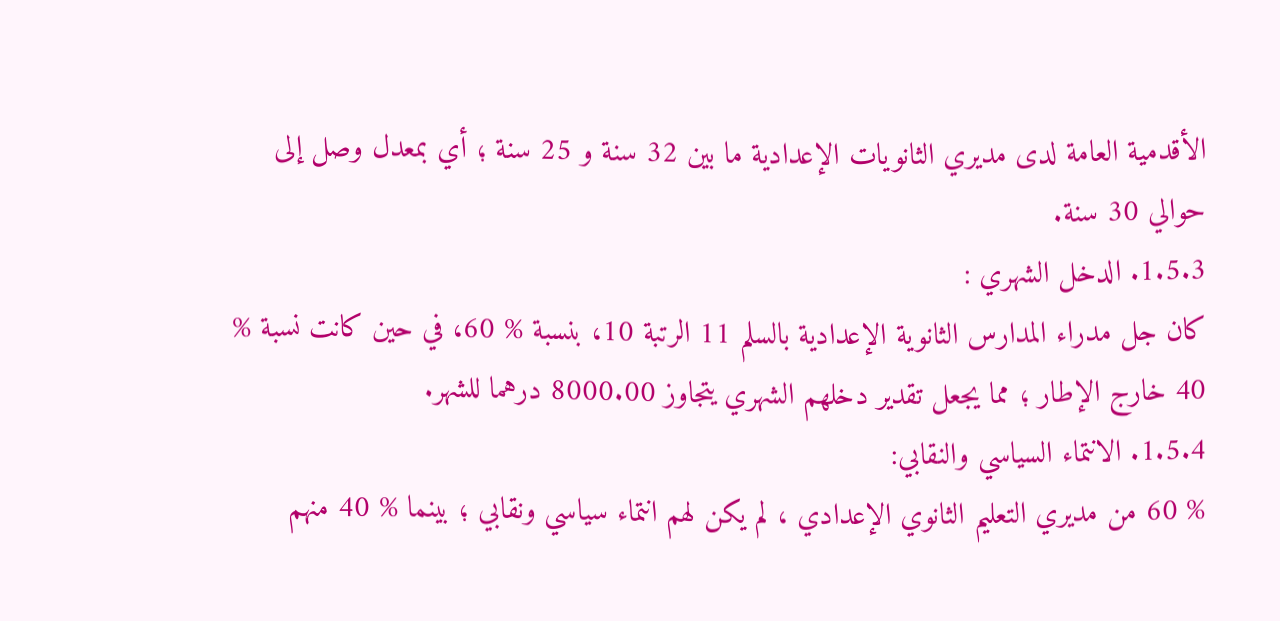الأقدمية العامة لدى مديري الثانويات الإعدادية ما بين 32 سنة و 25 سنة ؛ أي بمعدل وصل إلى حوالي 30 سنة.
1.5.3. الدخل الشهري :
كان جل مدراء المدارس الثانوية الإعدادية بالسلم 11 الرتبة 10، بنسبة % 60، في حين كانت نسبة % 40 خارج الإطار ؛ مما يجعل تقدير دخلهم الشهري يتجاوز 8000.00 درهما للشهر.
1.5.4. الانتماء السياسي والنقابي:
% 60 من مديري التعليم الثانوي الإعدادي ، لم يكن لهم انتماء سياسي ونقابي ؛ بينما % 40 منهم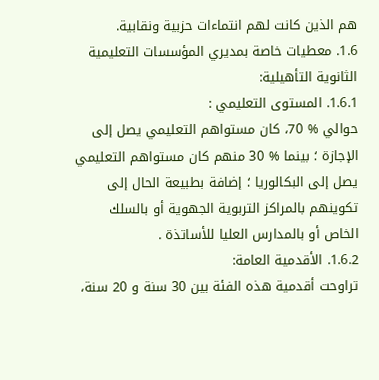هم الذين كانت لهم انتماءات حزبية ونقابية.
1.6. معطيات خاصة بمديري المؤسسات التعليمية الثانوية التأهيلية:
1.6.1. المستوى التعليمي :
حوالي % 70، كان مستواهم التعليمي يصل إلى الإجازة ؛ بينما % 30 منهم كان مستواهم التعليمي يصل إلى البكالوريا ؛ إضافة بطبيعة الحال إلى تكوينهم بالمراكز التربوية الجهوية أو بالسلك الخاص أو بالمدارس العليا للأساتذة .
1.6.2. الأقدمية العامة:
تراوحت أقدمية هذه الفئة بين 30 سنة و 20 سنة،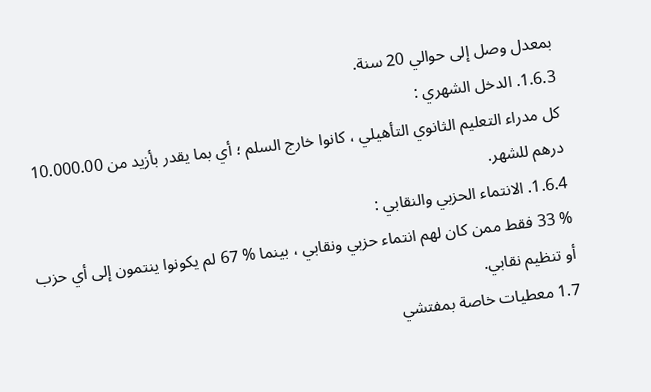بمعدل وصل إلى حوالي 20 سنة.
1.6.3. الدخل الشهري :
كل مدراء التعليم الثانوي التأهيلي ، كانوا خارج السلم ؛ أي بما يقدر بأزيد من 10.000.00 درهم للشهر.
1.6.4. الانتماء الحزبي والنقابي :
% 33 فقط ممن كان لهم انتماء حزبي ونقابي ، بينما % 67 لم يكونوا ينتمون إلى أي حزب أو تنظيم نقابي.
1.7 معطيات خاصة بمفتشي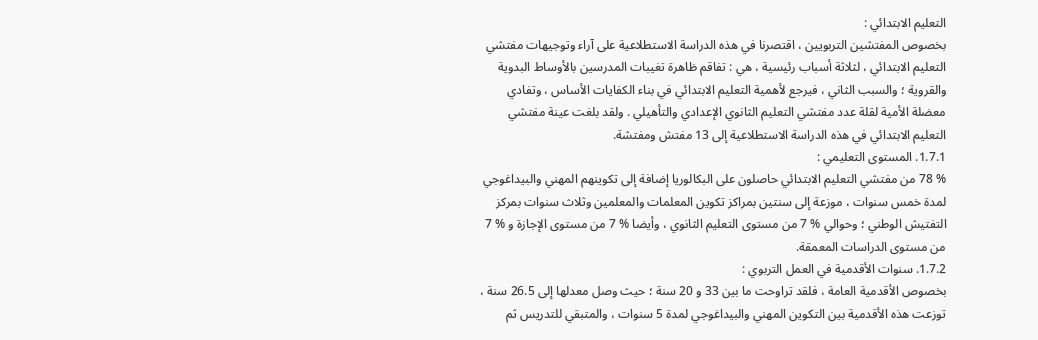التعليم الابتدائي :
بخصوص المفتشين التربويين ، اقتصرنا في هذه الدراسة الاستطلاعية على آراء وتوجيهات مفتشي التعليم الابتدائي ، لثلاثة أسباب رئيسية ، هي : تفاقم ظاهرة تغيبات المدرسين بالأوساط البدوية والقروية ؛ والسبب الثاني ، فيرجع لأهمية التعليم الابتدائي في بناء الكفايات الأساس ، وتفادي معضلة الأمية لقلة عدد مفتشي التعليم الثانوي الإعدادي والتأهيلي . ولقد بلغت عينة مفتشي التعليم الابتدائي في هذه الدراسة الاستطلاعية إلى 13 مفتش ومفتشة.
1.7.1. المستوى التعليمي :
% 78 من مفتشي التعليم الابتدائي حاصلون على البكالوريا إضافة إلى تكوينهم المهني والبيداغوجي لمدة خمس سنوات ، موزعة إلى سنتين بمراكز تكوين المعلمات والمعلمين وثلاث سنوات بمركز التفتيش الوطني ؛ وحوالي % 7 من مستوى التعليم الثانوي ، وأيضا % 7 من مستوى الإجازة و % 7 من مستوى الدراسات المعمقة.
1.7.2. سنوات الأقدمية في العمل التربوي :
بخصوص الأقدمية العامة ، فلقد تراوحت ما بين 33 و 20 سنة ؛ حيث وصل معدلها إلى 26.5 سنة ، توزعت هذه الأقدمية بين التكوين المهني والبيداغوجي لمدة 5 سنوات ، والمتبقي للتدريس ثم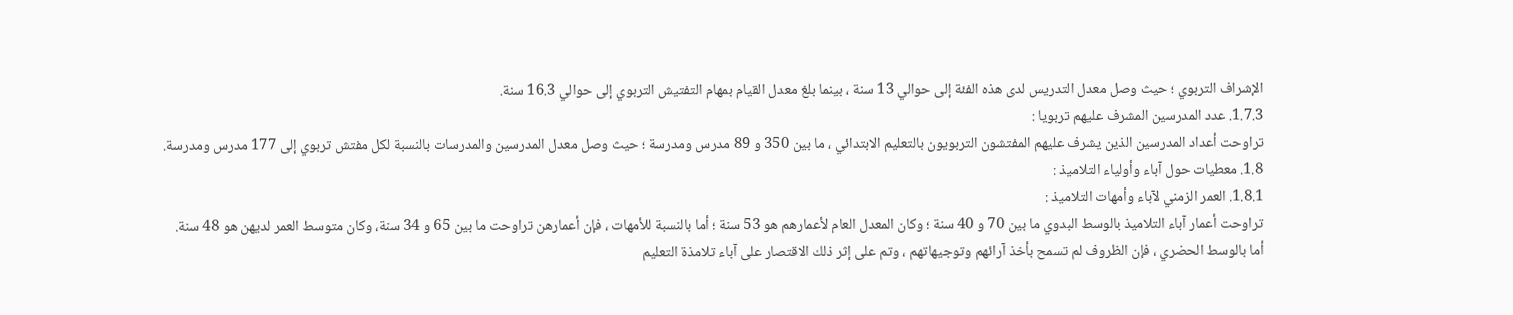الإشراف التربوي ؛ حيث وصل معدل التدريس لدى هذه الفئة إلى حوالي 13 سنة ، بينما بلغ معدل القيام بمهام التفتيش التربوي إلى حوالي 16.3 سنة.
1.7.3. عدد المدرسين المشرف عليهم تربويا :
تراوحت أعداد المدرسين الذين يشرف عليهم المفتشون التربويون بالتعليم الابتدائي ، ما بين 350 و 89 مدرس ومدرسة ؛ حيث وصل معدل المدرسين والمدرسات بالنسبة لكل مفتش تربوي إلى 177 مدرس ومدرسة.
1.8. معطيات حول آباء وأولياء التلاميذ :
1.8.1. العمر الزمني لآباء وأمهات التلاميذ :
تراوحت أعمار آباء التلاميذ بالوسط البدوي ما بين 70 و 40 سنة ؛ وكان المعدل العام لأعمارهم هو 53 سنة ؛ أما بالنسبة للأمهات ، فإن أعمارهن تراوحت ما بين 65 و 34 سنة، وكان متوسط العمر لديهن هو 48 سنة.
أما بالوسط الحضري ، فإن الظروف لم تسمح بأخذ آرائهم وتوجيهاتهم ، وتم على إثر ذلك الاقتصار على آباء تلامذة التعليم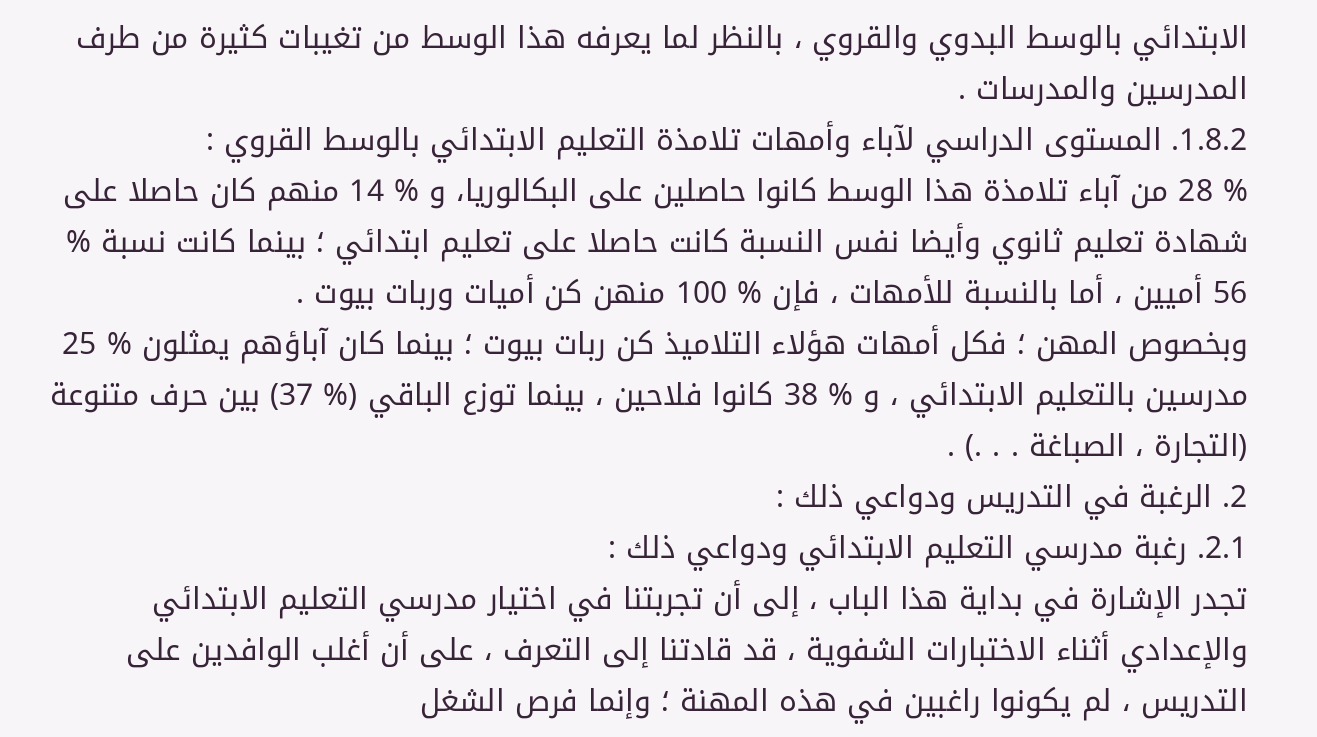الابتدائي بالوسط البدوي والقروي ، بالنظر لما يعرفه هذا الوسط من تغيبات كثيرة من طرف المدرسين والمدرسات .
1.8.2. المستوى الدراسي لآباء وأمهات تلامذة التعليم الابتدائي بالوسط القروي :
% 28 من آباء تلامذة هذا الوسط كانوا حاصلين على البكالوريا، و % 14 منهم كان حاصلا على شهادة تعليم ثانوي وأيضا نفس النسبة كانت حاصلا على تعليم ابتدائي ؛ بينما كانت نسبة % 56 أميين ، أما بالنسبة للأمهات ، فإن % 100 منهن كن أميات وربات بيوت .
وبخصوص المهن ؛ فكل أمهات هؤلاء التلاميذ كن ربات بيوت ؛ بينما كان آباؤهم يمثلون % 25 مدرسين بالتعليم الابتدائي ، و % 38 كانوا فلاحين ، بينما توزع الباقي (% 37) بين حرف متنوعة (التجارة ، الصباغة . . .) .
2. الرغبة في التدريس ودواعي ذلك :
2.1. رغبة مدرسي التعليم الابتدائي ودواعي ذلك :
تجدر الإشارة في بداية هذا الباب ، إلى أن تجربتنا في اختيار مدرسي التعليم الابتدائي والإعدادي أثناء الاختبارات الشفوية ، قد قادتنا إلى التعرف ، على أن أغلب الوافدين على التدريس ، لم يكونوا راغبين في هذه المهنة ؛ وإنما فرص الشغل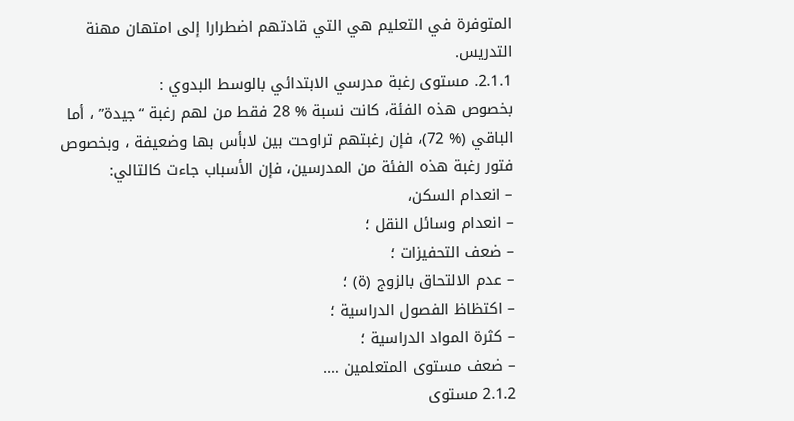المتوفرة في التعليم هي التي قادتهم اضطرارا إلى امتهان مهنة التدريس.
2.1.1. مستوى رغبة مدرسي الابتدائي بالوسط البدوي :
بخصوص هذه الفئة، كانت نسبة % 28 فقط من لهم رغبة “جيدة” ، أما الباقي (% 72)، فإن رغبتهم تراوحت بين لابأس بها وضعيفة ، وبخصوص فتور رغبة هذه الفئة من المدرسين، فإن الأسباب جاءت كالتالي:
– انعدام السكن،
– انعدام وسائل النقل ؛
– ضعف التحفيزات ؛
– عدم الالتحاق بالزوج (ة) ؛
– اكتظاظ الفصول الدراسية ؛
– كثرة المواد الدراسية ؛
– ضعف مستوى المتعلمين ….
2.1.2 مستوى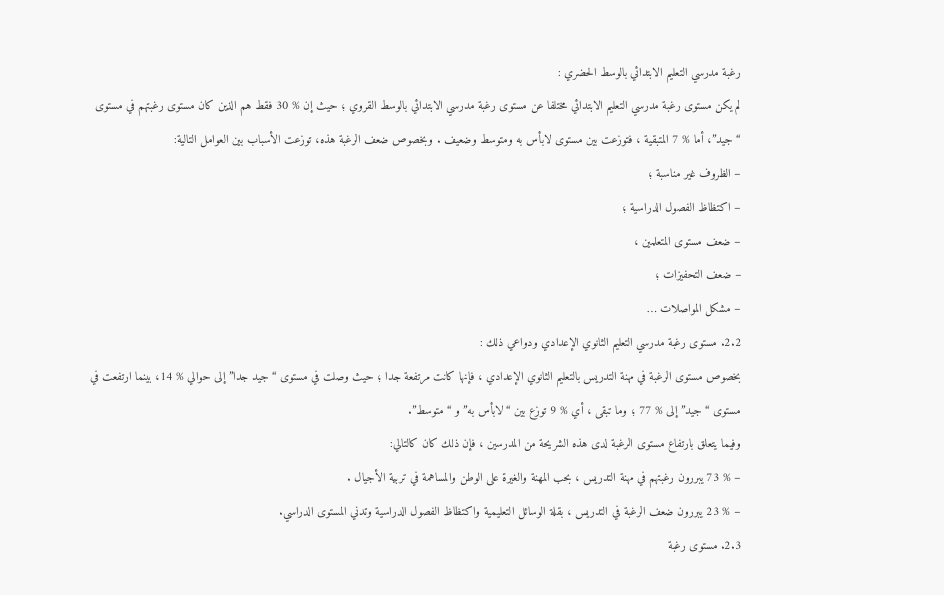رغبة مدرسي التعليم الابتدائي بالوسط الحضري :
لم يكن مستوى رغبة مدرسي التعليم الابتدائي مختلفا عن مستوى رغبة مدرسي الابتدائي بالوسط القروي ؛ حيث إن % 30 فقط هم الذين كان مستوى رغبتهم في مستوى “جيد”، أما % 7 المتبقية ، فتوزعت بين مستوى لابأس به ومتوسط وضعيف . وبخصوص ضعف الرغبة هذه، توزعت الأسباب بين العوامل التالية:
– الظروف غير مناسبة ؛
– اكتظاظ الفصول الدراسية ؛
– ضعف مستوى المتعلمين ،
– ضعف التحفيزات ؛
– مشكل المواصلات …
2.2. مستوى رغبة مدرسي التعليم الثانوي الإعدادي ودواعي ذلك :
بخصوص مستوى الرغبة في مهنة التدريس بالتعليم الثانوي الإعدادي ، فإنها كانت مرتفعة جدا ؛ حيث وصلت في مستوى “جيد جدا” إلى حوالي % 14، بينما ارتفعت في مستوى “جيد” إلى % 77 ؛ وما تبقى ، أي % 9 توزع بين “لابأس به” و “متوسط”.
وفيما يتعلق بارتفاع مستوى الرغبة لدى هذه الشريحة من المدرسين ، فإن ذلك كان كالتالي:
– % 73 يبررون رغبتهم في مهنة التدريس ، بحب المهنة والغيرة على الوطن والمساهمة في تربية الأجيال .
– % 23 يبررون ضعف الرغبة في التدريس ، بقلة الوسائل التعليمية واكتظاظ الفصول الدراسية وتدني المستوى الدراسي.
2.3. مستوى رغبة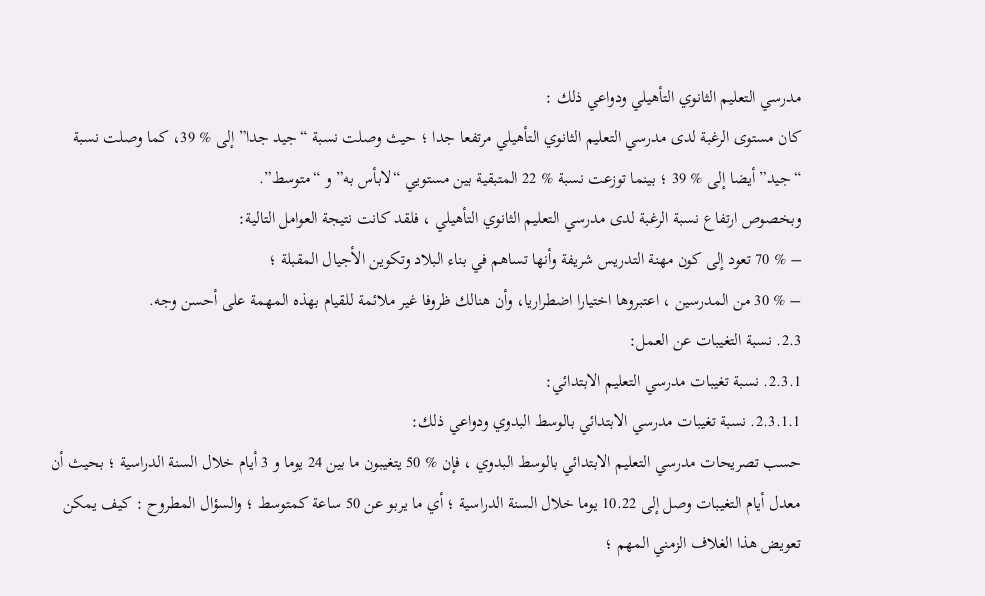مدرسي التعليم الثانوي التأهيلي ودواعي ذلك :
كان مستوى الرغبة لدى مدرسي التعليم الثانوي التأهيلي مرتفعا جدا ؛ حيث وصلت نسبة “جيد جدا” إلى % 39، كما وصلت نسبة “جيد” أيضا إلى % 39 ؛ بينما توزعت نسبة % 22 المتبقية بين مستويي “لابأس به” و “متوسط”.
وبخصوص ارتفاع نسبة الرغبة لدى مدرسي التعليم الثانوي التأهيلي ، فلقد كانت نتيجة العوامل التالية:
– % 70 تعود إلى كون مهنة التدريس شريفة وأنها تساهم في بناء البلاد وتكوين الأجيال المقبلة ؛
– % 30 من المدرسين ، اعتبروها اختيارا اضطراريا، وأن هنالك ظروفا غير ملائمة للقيام بهذه المهمة على أحسن وجه.
2.3. نسبة التغيبات عن العمل:
2.3.1. نسبة تغيبات مدرسي التعليم الابتدائي:
2.3.1.1. نسبة تغيبات مدرسي الابتدائي بالوسط البدوي ودواعي ذلك:
حسب تصريحات مدرسي التعليم الابتدائي بالوسط البدوي ، فإن % 50 يتغيبون ما بين 24 يوما و 3 أيام خلال السنة الدراسية ؛ بحيث أن معدل أيام التغيبات وصل إلى 10.22 يوما خلال السنة الدراسية ؛ أي ما يربو عن 50 ساعة كمتوسط ؛ والسؤال المطروح : كيف يمكن تعويض هذا الغلاف الزمني المهم ؛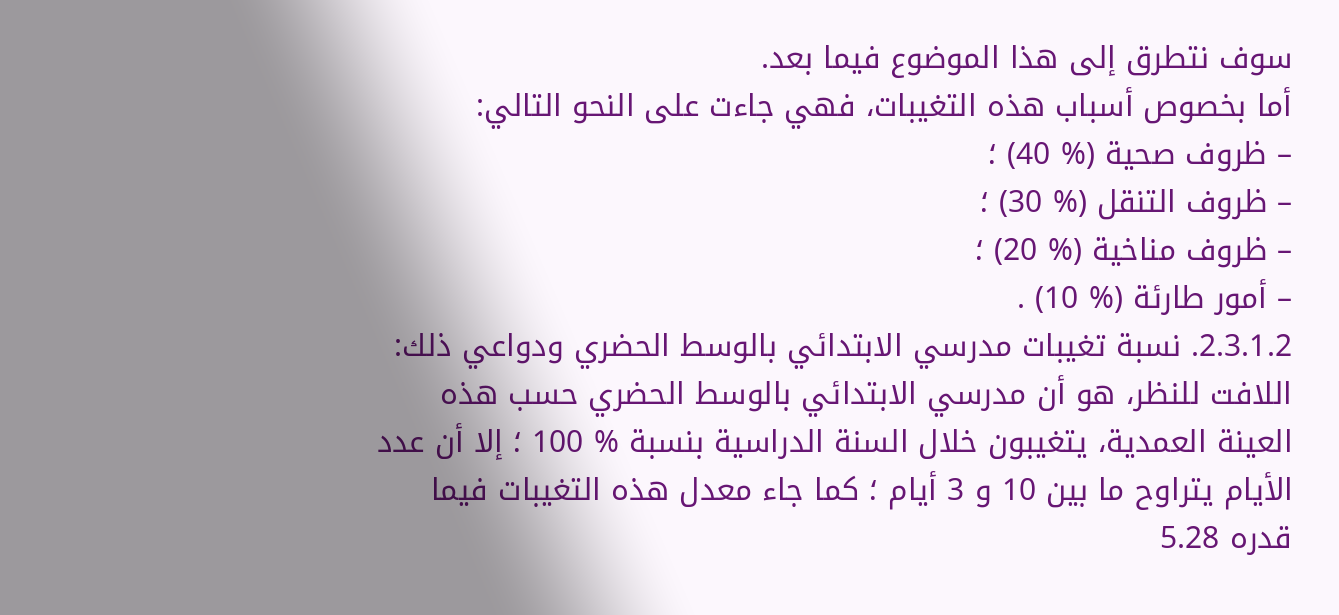سوف نتطرق إلى هذا الموضوع فيما بعد.
أما بخصوص أسباب هذه التغيبات، فهي جاءت على النحو التالي:
– ظروف صحية (% 40) ؛
– ظروف التنقل (% 30) ؛
– ظروف مناخية (% 20) ؛
– أمور طارئة (% 10) .
2.3.1.2. نسبة تغيبات مدرسي الابتدائي بالوسط الحضري ودواعي ذلك:
اللافت للنظر، هو أن مدرسي الابتدائي بالوسط الحضري حسب هذه العينة العمدية، يتغيبون خلال السنة الدراسية بنسبة % 100 ؛ إلا أن عدد الأيام يتراوح ما بين 10 و 3 أيام ؛ كما جاء معدل هذه التغيبات فيما قدره 5.28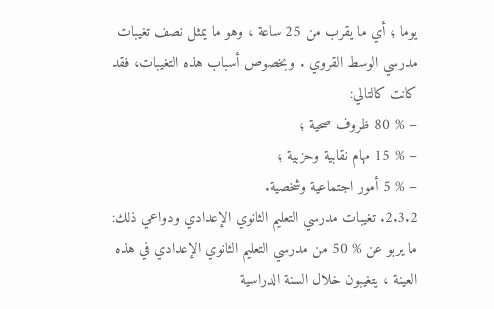يوما ؛ أي ما يقرب من 25 ساعة ، وهو ما يمثل نصف تغيبات مدرسي الوسط القروي . وبخصوص أسباب هذه التغيبات، فقد كانت كالتالي:
– % 80 ظروف صحية ؛
– % 15 مهام نقابية وحزبية ؛
– % 5 أمور اجتماعية وشخصية.
2.3.2. تغيبات مدرسي التعليم الثانوي الإعدادي ودواعي ذلك:
ما يربو عن % 50 من مدرسي التعليم الثانوي الإعدادي في هذه العينة ، يتغيبون خلال السنة الدراسية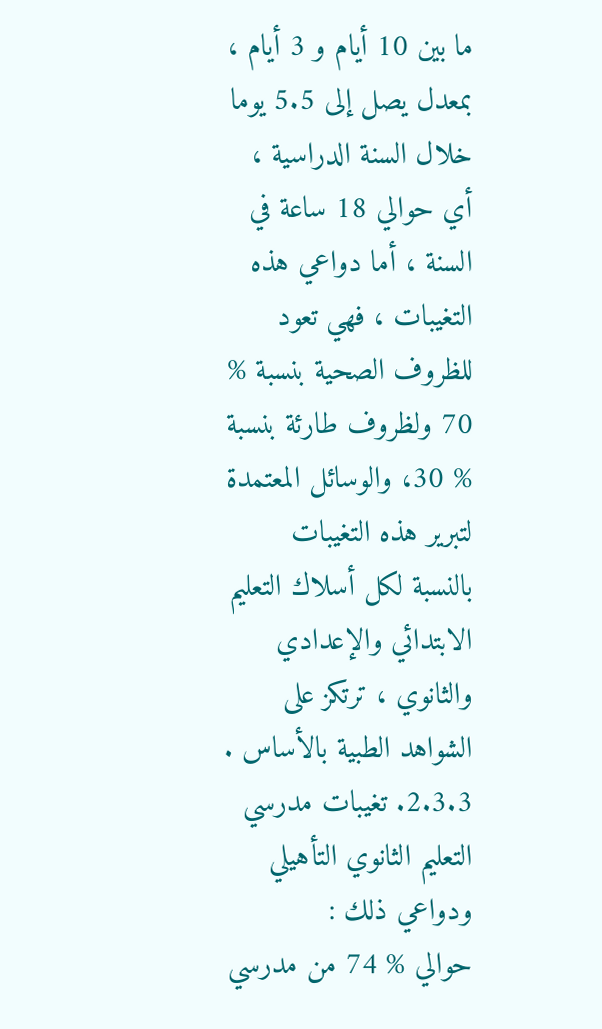ما بين 10 أيام و 3 أيام ، بمعدل يصل إلى 5.5 يوما خلال السنة الدراسية ، أي حوالي 18 ساعة في السنة ، أما دواعي هذه التغيبات ، فهي تعود للظروف الصحية بنسبة % 70 ولظروف طارئة بنسبة % 30، والوسائل المعتمدة لتبرير هذه التغيبات بالنسبة لكل أسلاك التعليم الابتدائي والإعدادي والثانوي ، ترتكز على الشواهد الطبية بالأساس .
2.3.3. تغيبات مدرسي التعليم الثانوي التأهيلي ودواعي ذلك :
حوالي % 74 من مدرسي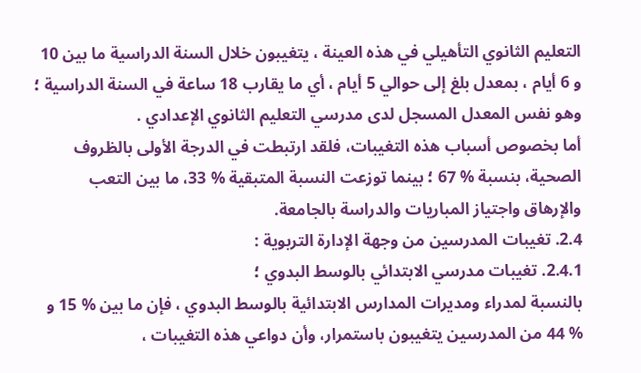التعليم الثانوي التأهيلي في هذه العينة ، يتغيبون خلال السنة الدراسية ما بين 10 و 6 أيام ، بمعدل بلغ إلى حوالي 5 أيام ، أي ما يقارب 18 ساعة في السنة الدراسية ؛ وهو نفس المعدل المسجل لدى مدرسي التعليم الثانوي الإعدادي .
أما بخصوص أسباب هذه التغيبات، فلقد ارتبطت في الدرجة الأولى بالظروف الصحية، بنسبة % 67 ؛ بينما توزعت النسبة المتبقية % 33، ما بين التعب والإرهاق واجتياز المباريات والدراسة بالجامعة.
2.4. تغيبات المدرسين من وجهة الإدارة التربوية :
2.4.1. تغيبات مدرسي الابتدائي بالوسط البدوي ؛
بالنسبة لمدراء ومديرات المدارس الابتدائية بالوسط البدوي ، فإن ما بين % 15 و % 44 من المدرسين يتغيبون باستمرار، وأن دواعي هذه التغيبات ،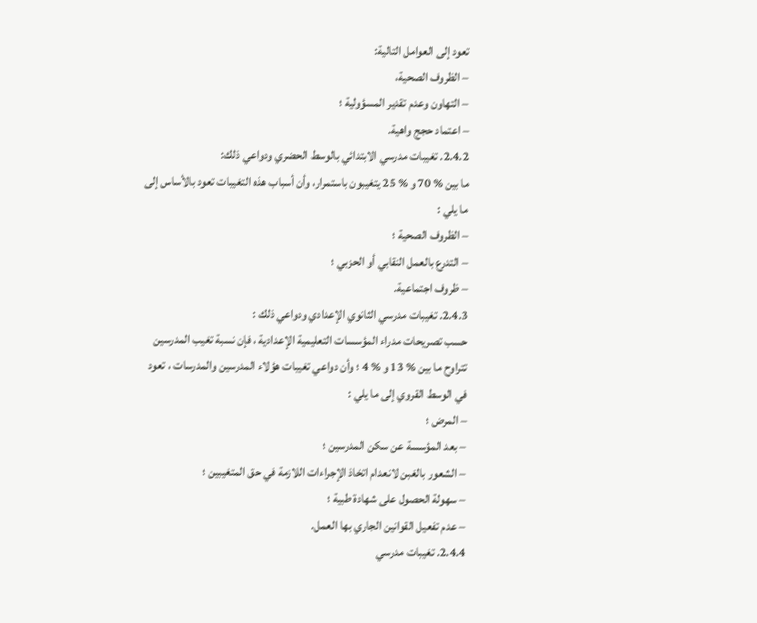تعود إلى العوامل التالية:
– الظروف الصحية،
– التهاون وعدم تقدير المسؤولية ؛
– اعتماد حجج واهية.
2.4.2. تغيبات مدرسي الابتدائي بالوسط الحضري ودواعي ذلك:
ما بين % 70 و % 25 يتغيبون باستمرار، وأن أسباب هذه التغيبات تعود بالأساس إلى ما يلي :
– الظروف الصحية ؛
– التدرع بالعمل النقابي أو الحزبي ؛
– ظروف اجتماعية.
2.4.3. تغيبات مدرسي الثانوي الإعدادي ودواعي ذلك :
حسب تصريحات مدراء المؤسسات التعليمية الإعدادية ، فإن نسبة تغيب المدرسين تتراوح ما بين % 13 و % 4 ؛ وأن دواعي تغيبات هؤلاء المدرسين والمدرسات ، تعود في الوسط القروي إلى ما يلي :
– المرض ؛
– بعد المؤسسة عن سكن المدرسين ؛
– الشعور بالغبن لانعدام اتخاذ الإجراءات اللازمة في حق المتغيبين ؛
– سهولة الحصول على شهادة طبية ؛
– عدم تفعيل القوانين الجاري بها العمل.
2.4.4. تغيبات مدرسي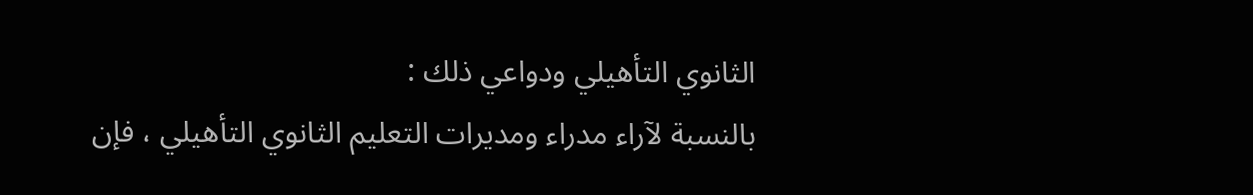الثانوي التأهيلي ودواعي ذلك :
بالنسبة لآراء مدراء ومديرات التعليم الثانوي التأهيلي ، فإن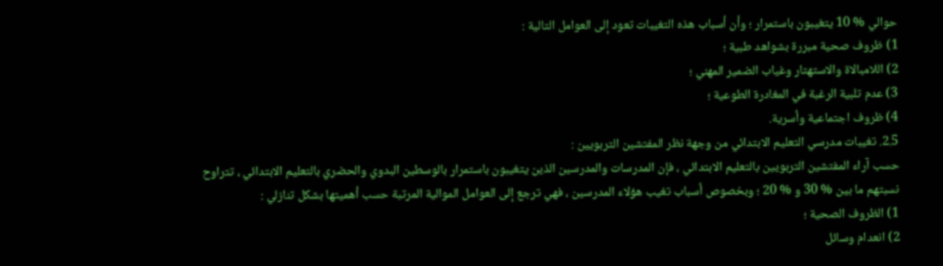حوالي % 10 يتغيبون باستمرار ؛ وأن أسباب هذه التغيبات تعود إلى العوامل التالية :
1) ظروف صحية مبررة بشواهد طبية ؛
2) اللامبالاة والاستهتار وغياب الضمير المهني ؛
3) عدم تلبية الرغبة في المغادرة الطوعية ؛
4) ظروف اجتماعية وأسرية.
2.5. تغيبات مدرسي التعليم الابتدائي من وجهة نظر المفتشين التربويين :
حسب آراء المفتشين التربويين بالتعليم الابتدائي ، فإن المدرسات والمدرسين الذين يتغيبون باستمرار بالوسطين البدوي والحضري بالتعليم الابتدائي ، تتراوح نسبتهم ما بين % 30 و % 20 ؛ وبخصوص أسباب تغيب هؤلاء المدرسين ، فهي ترجع إلى العوامل الموالية المرتبة حسب أهميتها بشكل تنازلي :
1) الظروف الصحية ؛
2) انعدام وسائل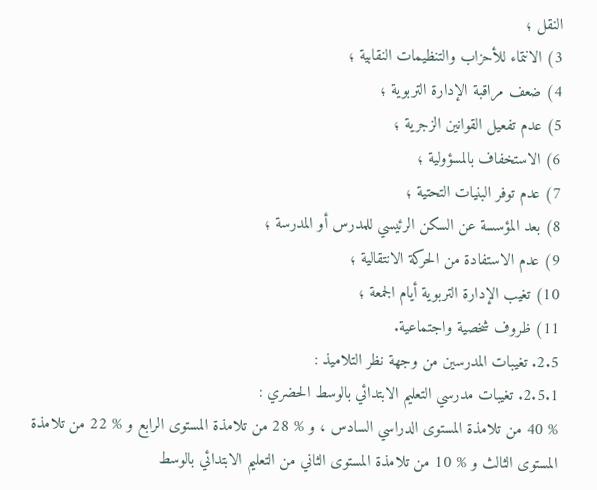النقل ؛
3) الانتماء للأحزاب والتنظيمات النقابية ؛
4) ضعف مراقبة الإدارة التربوية ؛
5) عدم تفعيل القوانين الزجرية ؛
6) الاستخفاف بالمسؤولية ؛
7) عدم توفر البنيات التحتية ؛
8) بعد المؤسسة عن السكن الرئيسي للمدرس أو المدرسة ؛
9) عدم الاستفادة من الحركة الانتقالية ؛
10) تغيب الإدارة التربوية أيام الجمعة ؛
11) ظروف شخصية واجتماعية.
2.5. تغيبات المدرسين من وجهة نظر التلاميذ :
2.5.1. تغيبات مدرسي التعليم الابتدائي بالوسط الحضري :
% 40 من تلامذة المستوى الدراسي السادس ، و % 28 من تلامذة المستوى الرابع و % 22 من تلامذة المستوى الثالث و % 10 من تلامذة المستوى الثاني من التعليم الابتدائي بالوسط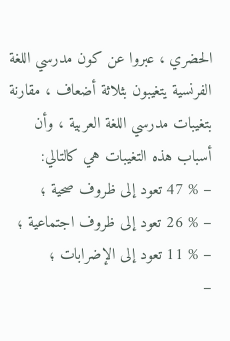الحضري ، عبروا عن كون مدرسي اللغة الفرنسية يتغيبون بثلاثة أضعاف ، مقارنة بتغيبات مدرسي اللغة العربية ، وأن أسباب هذه التغيبات هي كالتالي:
– % 47 تعود إلى ظروف صحية ؛
– % 26 تعود إلى ظروف اجتماعية ؛
– % 11 تعود إلى الإضرابات ؛
–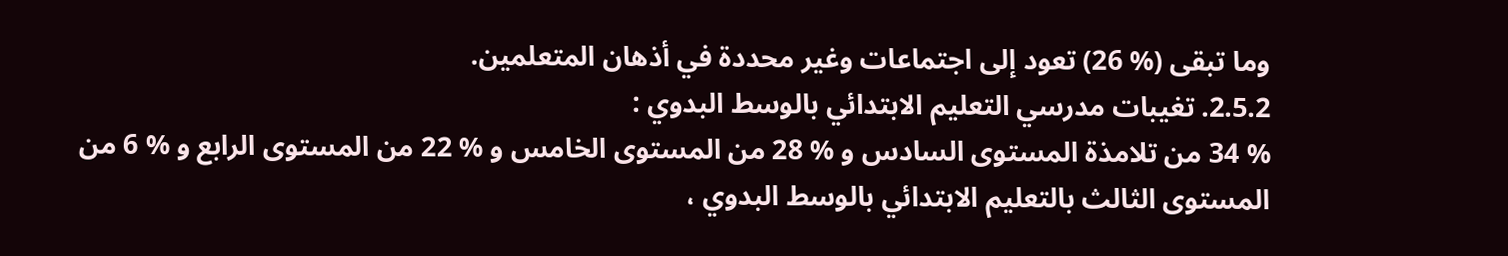وما تبقى (% 26) تعود إلى اجتماعات وغير محددة في أذهان المتعلمين.
2.5.2. تغيبات مدرسي التعليم الابتدائي بالوسط البدوي :
% 34 من تلامذة المستوى السادس و % 28 من المستوى الخامس و % 22 من المستوى الرابع و % 6 من المستوى الثالث بالتعليم الابتدائي بالوسط البدوي ،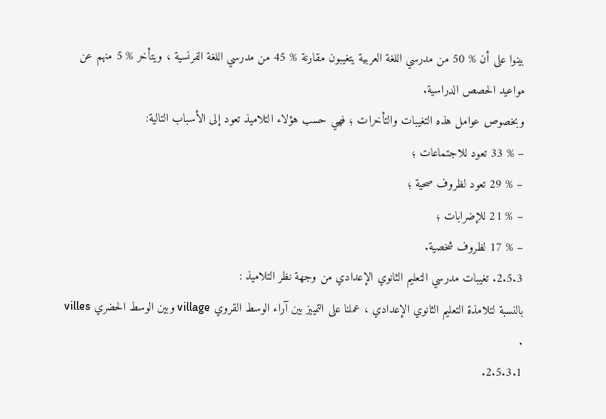بينوا على أن % 50 من مدرسي اللغة العربية يتغيبون مقارنة % 45 من مدرسي اللغة الفرنسية ، ويتأخر % 5 منهم عن مواعيد الحصص الدراسية.
وبخصوص عوامل هذه التغيبات والتأخرات ؛ فهي حسب هؤلاء التلاميذ تعود إلى الأسباب التالية:
– % 33 تعود للاجتماعات ؛
– % 29 تعود لظروف صحية ؛
– % 21 للإضرابات ؛
– % 17 لظروف شخصية.
2.5.3. تغيبات مدرسي التعليم الثانوي الإعدادي من وجهة نظر التلاميذ :
بالنسبة لتلامذة التعليم الثانوي الإعدادي ، عملنا على التمييز بين آراء الوسط القروي village وبين الوسط الحضري villes .
2.5.3.1.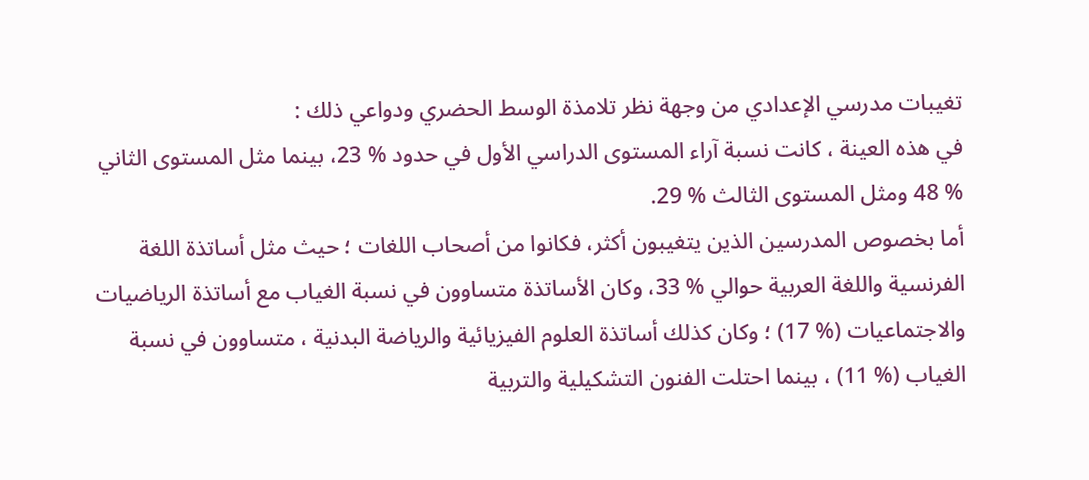تغيبات مدرسي الإعدادي من وجهة نظر تلامذة الوسط الحضري ودواعي ذلك :
في هذه العينة ، كانت نسبة آراء المستوى الدراسي الأول في حدود % 23، بينما مثل المستوى الثاني % 48 ومثل المستوى الثالث % 29.
أما بخصوص المدرسين الذين يتغيبون أكثر، فكانوا من أصحاب اللغات ؛ حيث مثل أساتذة اللغة الفرنسية واللغة العربية حوالي % 33، وكان الأساتذة متساوون في نسبة الغياب مع أساتذة الرياضيات والاجتماعيات (% 17) ؛ وكان كذلك أساتذة العلوم الفيزيائية والرياضة البدنية ، متساوون في نسبة الغياب (% 11) ، بينما احتلت الفنون التشكيلية والتربية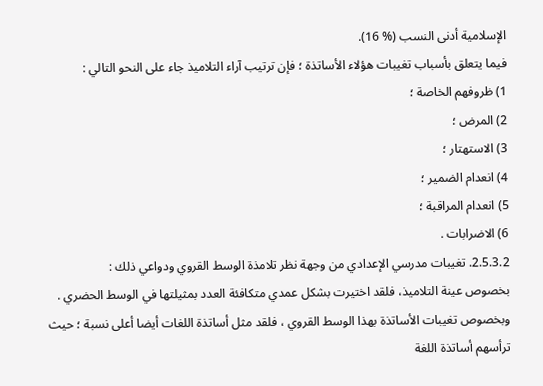الإسلامية أدنى النسب (% 16).
فيما يتعلق بأسباب تغيبات هؤلاء الأساتذة ؛ فإن ترتيب آراء التلاميذ جاء على النحو التالي :
1) ظروفهم الخاصة ؛
2) المرض ؛
3) الاستهتار ؛
4) انعدام الضمير ؛
5) انعدام المراقبة ؛
6) الاضرابات .
2.5.3.2. تغيبات مدرسي الإعدادي من وجهة نظر تلامذة الوسط القروي ودواعي ذلك :
بخصوص عينة التلاميذ، فلقد اختيرت بشكل عمدي متكافئة العدد بمثيلتها في الوسط الحضري . وبخصوص تغيبات الأساتذة بهذا الوسط القروي ، فلقد مثل أساتذة اللغات أيضا أعلى نسبة ؛ حيث ترأسهم أساتذة اللغة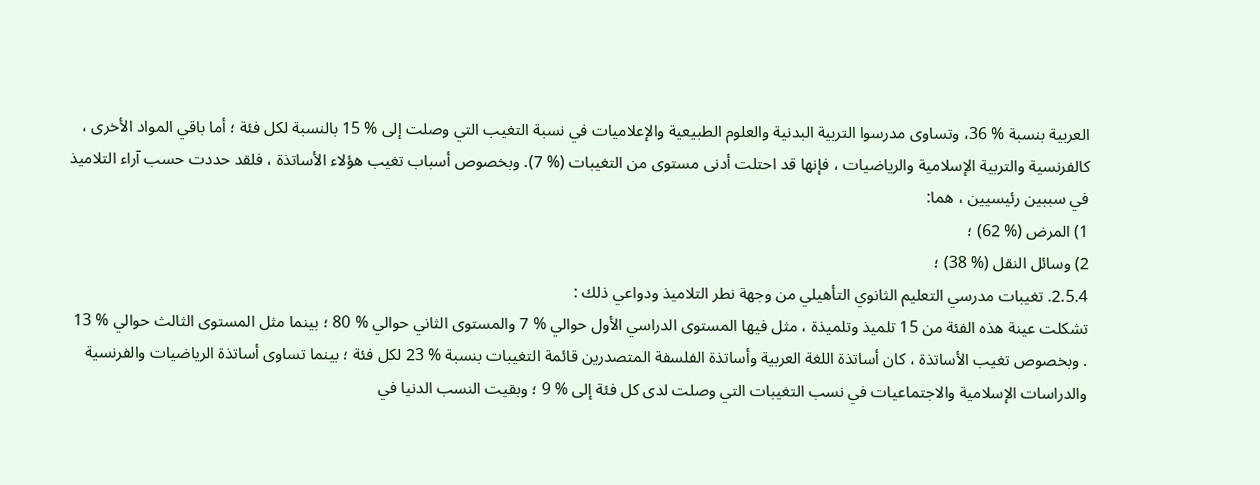العربية بنسبة % 36، وتساوى مدرسوا التربية البدنية والعلوم الطبيعية والإعلاميات في نسبة التغيب التي وصلت إلى % 15 بالنسبة لكل فئة ؛ أما باقي المواد الأخرى ، كالفرنسية والتربية الإسلامية والرياضيات ، فإنها قد احتلت أدنى مستوى من التغيبات (% 7). وبخصوص أسباب تغيب هؤلاء الأساتذة ، فلقد حددت حسب آراء التلاميذ في سببين رئيسيين ، هما:
1) المرض (% 62) ؛
2) وسائل النقل (% 38) ؛
2.5.4. تغيبات مدرسي التعليم الثانوي التأهيلي من وجهة نطر التلاميذ ودواعي ذلك :
تشكلت عينة هذه الفئة من 15 تلميذ وتلميذة ، مثل فيها المستوى الدراسي الأول حوالي % 7 والمستوى الثاني حوالي % 80 ؛ بينما مثل المستوى الثالث حوالي % 13 . وبخصوص تغيب الأساتذة ، كان أساتذة اللغة العربية وأساتذة الفلسفة المتصدرين قائمة التغيبات بنسبة % 23 لكل فئة ؛ بينما تساوى أساتذة الرياضيات والفرنسية والدراسات الإسلامية والاجتماعيات في نسب التغيبات التي وصلت لدى كل فئة إلى % 9 ؛ وبقيت النسب الدنيا في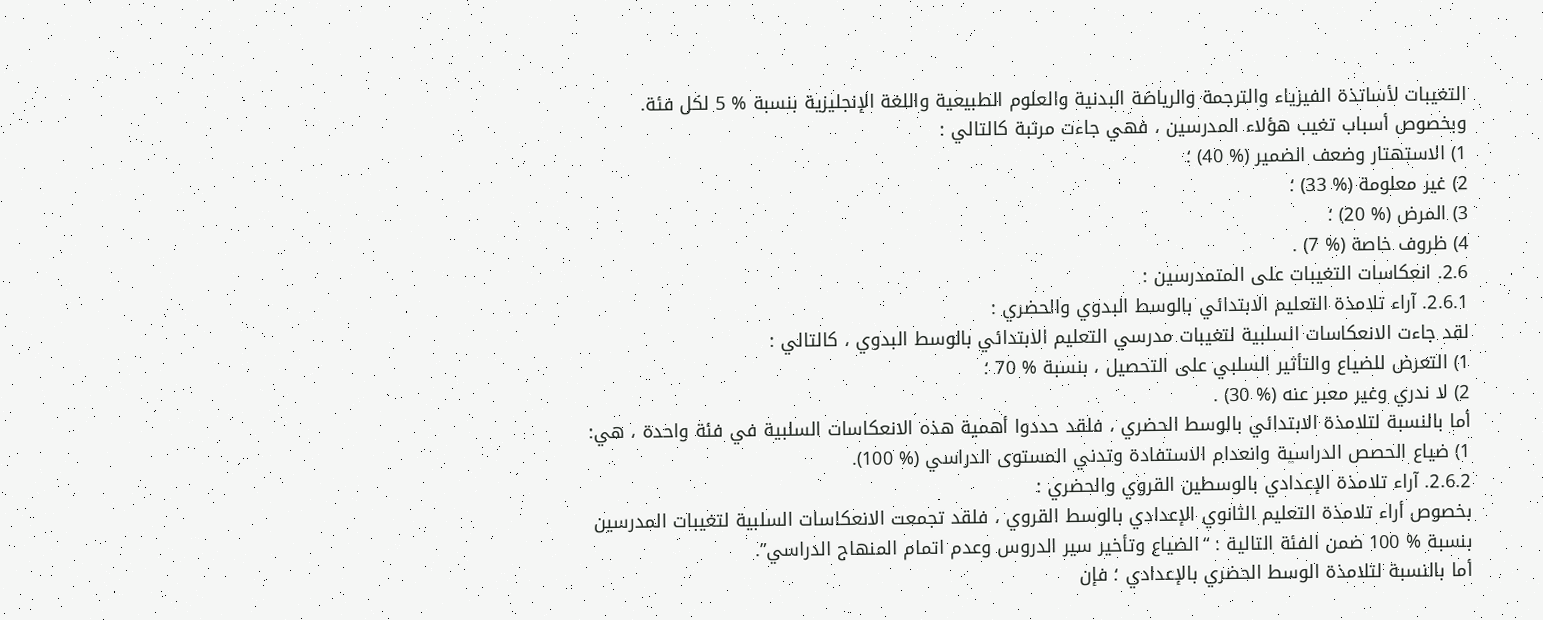التغيبات لأساتذة الفيزياء والترجمة والرياضة البدنية والعلوم الطبيعية واللغة الإنجليزية بنسبة % 5 لكل فئة.
وبخصوص أسباب تغيب هؤلاء المدرسين ، فهي جاءت مرتبة كالتالي :
1) الاستهتار وضعف الضمير (% 40) ؛
2) غير معلومة (% 33) ؛
3) المرض (% 20) ؛
4) ظروف خاصة (% 7) .
2.6. انعكاسات التغيبات على المتمدرسين :
2.6.1. آراء تلامذة التعليم الابتدائي بالوسط البدوي والحضري :
لقد جاءت الانعكاسات السلبية لتغيبات مدرسي التعليم الابتدائي بالوسط البدوي ، كالتالي :
1) التعرض للضياع والتأثير السلبي على التحصيل ، بنسبة % 70 ؛
2) لا ندري وغير معبر عنه (% 30) .
أما بالنسبة لتلامذة الابتدائي بالوسط الحضري ، فلقد حددوا أهمية هذه الانعكاسات السلبية في فئة واحدة ، هي:
1) ضياع الحصص الدراسية وانعدام الاستفادة وتدني المستوى الدراسي (% 100).
2.6.2. آراء تلامذة الإعدادي بالوسطين القروي والحضري :
بخصوص أراء تلامذة التعليم الثانوي الإعدادي بالوسط القروي ، فلقد تجمعت الانعكاسات السلبية لتغيبات المدرسين بنسبة % 100 ضمن الفئة التالية : “الضياع وتأخير سير الدروس وعدم اتمام المنهاج الدراسي”.
أما بالنسبة لتلامذة الوسط الحضري بالإعدادي ؛ فإن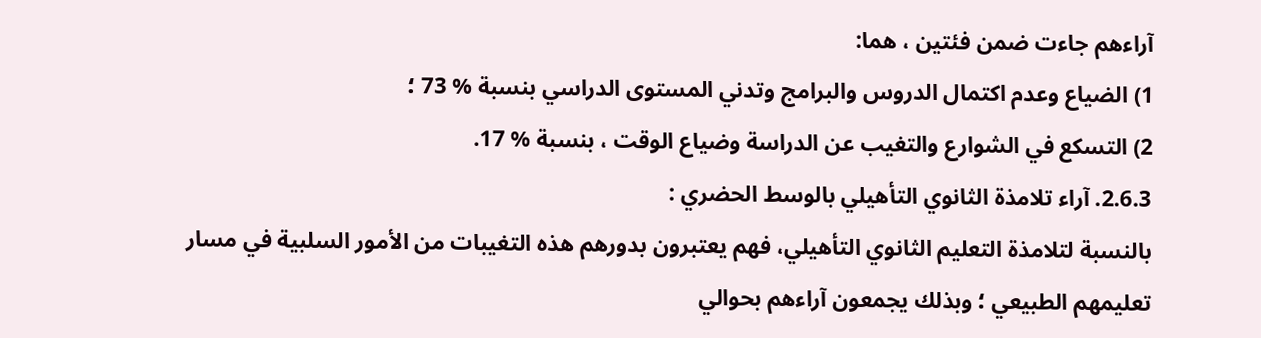آراءهم جاءت ضمن فئتين ، هما:
1) الضياع وعدم اكتمال الدروس والبرامج وتدني المستوى الدراسي بنسبة % 73 ؛
2) التسكع في الشوارع والتغيب عن الدراسة وضياع الوقت ، بنسبة % 17.
2.6.3. آراء تلامذة الثانوي التأهيلي بالوسط الحضري :
بالنسبة لتلامذة التعليم الثانوي التأهيلي، فهم يعتبرون بدورهم هذه التغيبات من الأمور السلبية في مسار تعليمهم الطبيعي ؛ وبذلك يجمعون آراءهم بحوالي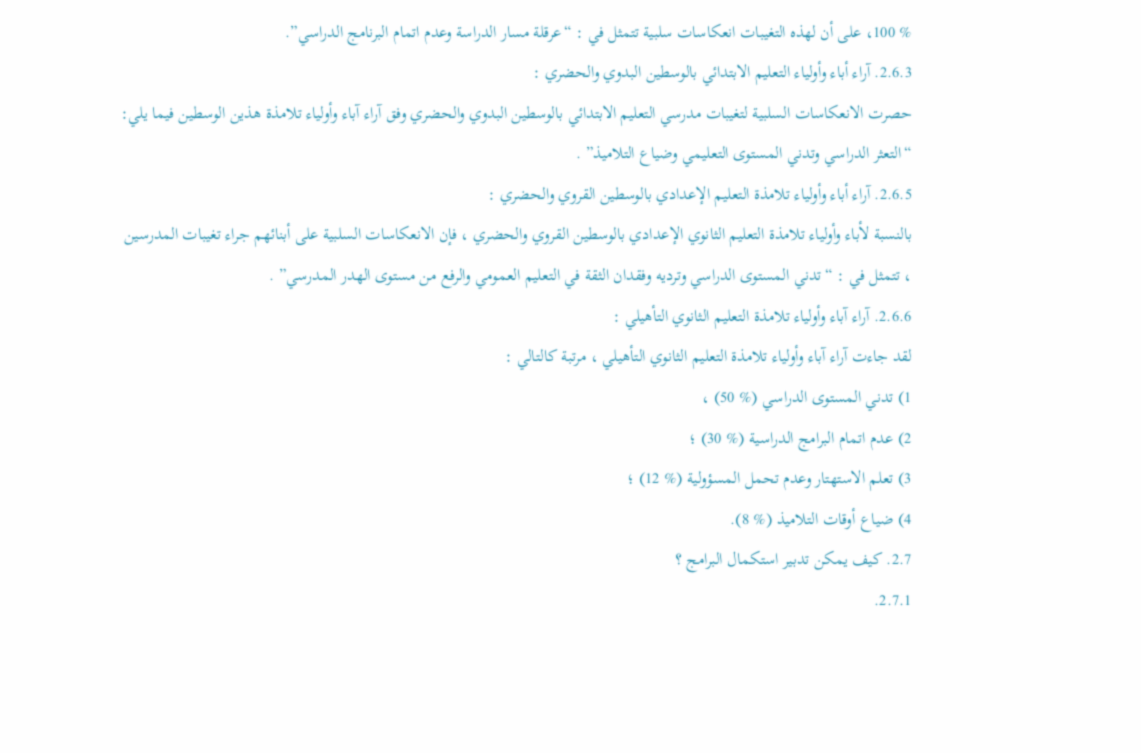% 100، على أن لهذه التغيبات انعكاسات سلبية تتمثل في : “عرقلة مسار الدراسة وعدم اتمام البرنامج الدراسي”.
2.6.3. آراء أباء وأولياء التعليم الابتدائي بالوسطين البدوي والحضري :
حصرت الانعكاسات السلبية لتغيبات مدرسي التعليم الابتدائي بالوسطين البدوي والحضري وفق آراء آباء وأولياء تلامذة هذين الوسطين فيما يلي:
“التعثر الدراسي وتدني المستوى التعليمي وضياع التلاميذ” .
2.6.5. آراء أباء وأولياء تلامذة التعليم الإعدادي بالوسطين القروي والحضري :
بالنسبة لأباء وأولياء تلامذة التعليم الثانوي الإعدادي بالوسطين القروي والحضري ، فإن الانعكاسات السلبية على أبنائهم جراء تغيبات المدرسين ، تتمثل في : “تدني المستوى الدراسي وترديه وفقدان الثقة في التعليم العمومي والرفع من مستوى الهدر المدرسي” .
2.6.6. آراء آباء وأولياء تلامذة التعليم الثانوي التأهيلي :
لقد جاءت آراء آباء وأولياء تلامذة التعليم الثانوي التأهيلي ، مرتبة كالتالي :
1) تدني المستوى الدراسي (% 50) ،
2) عدم اتمام البرامج الدراسية (% 30) ؛
3) تعلم الاستهتار وعدم تحمل المسؤولية (% 12) ؛
4) ضياع أوقات التلاميذ (% 8).
2.7. كيف يمكن تدبير استكمال البرامج ؟
2.7.1.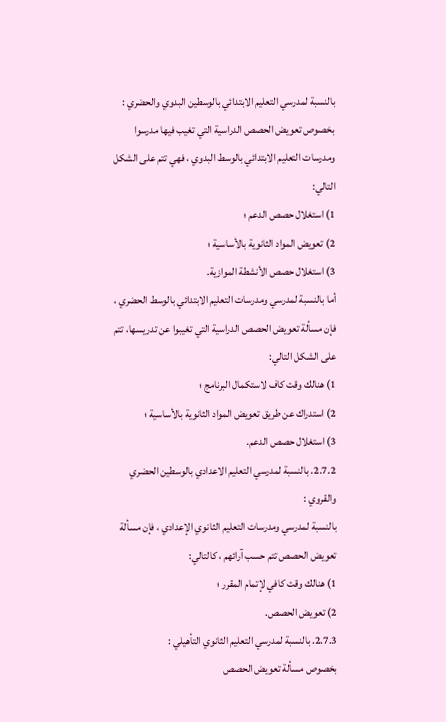بالنسبة لمدرسي التعليم الابتدائي بالوسطين البدوي والحضري :
بخصوص تعويض الحصص الدراسية التي تغيب فيها مدرسوا ومدرسات التعليم الابتدائي بالوسط البدوي ، فهي تتم على الشكل التالي:
1) استغلال حصص الدعم ؛
2) تعويض المواد الثانوية بالأساسية ؛
3) استغلال حصص الأنشطة الموازية.
أما بالنسبة لمدرسي ومدرسات التعليم الابتدائي بالوسط الحضري ، فإن مسألة تعويض الحصص الدراسية التي تغيبوا عن تدريسها، تتم على الشكل التالي:
1) هنالك وقت كاف لاستكمال البرنامج ؛
2) استدراك عن طريق تعويض المواد الثانوية بالأساسية ؛
3) استغلال حصص الدعم.
2.7.2. بالنسبة لمدرسي التعليم الاعدادي بالوسطين الحضري والقروي :
بالنسبة لمدرسي ومدرسات التعليم الثانوي الإعدادي ، فإن مسألة تعويض الحصص تتم حسب آرائهم ، كالتالي:
1) هنالك وقت كافي لإتمام المقرر ؛
2) تعويض الحصص.
2.7.3. بالنسبة لمدرسي التعليم الثانوي التأهيلي :
بخصوص مسألة تعويض الحصص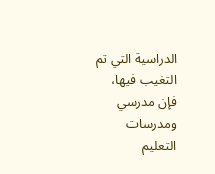الدراسية التي تم التغيب فيها، فإن مدرسي ومدرسات التعليم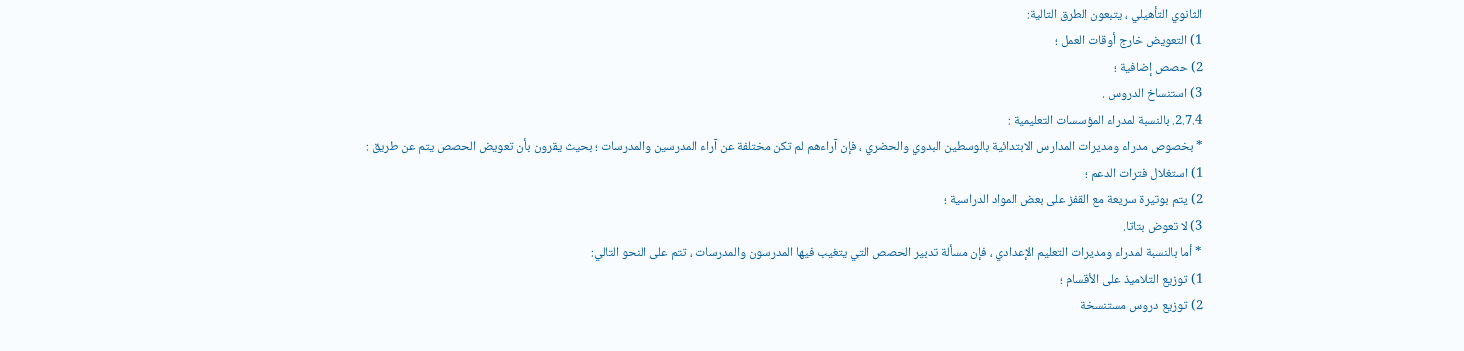الثانوي التأهيلي ، يتبعون الطرق التالية:
1) التعويض خارج أوقات العمل ؛
2) حصص إضافية ؛
3) استنساخ الدروس .
2.7.4. بالنسبة لمدراء المؤسسات التعليمية :
* بخصوص مدراء ومديرات المدارس الابتدائية بالوسطين البدوي والحضري ، فإن آراءهم لم تكن مختلفة عن آراء المدرسين والمدرسات ؛ بحيث يقرون بأن تعويض الحصص يتم عن طريق :
1) استغلال فترات الدعم ؛
2) يتم بوتيرة سريعة مع القفز على بعض المواد الدراسية ؛
3) لا تعوض بتاتا.
* أما بالنسبة لمدراء ومديرات التعليم الإعدادي ، فإن مسألة تدبير الحصص التي يتغيب فيها المدرسون والمدرسات ، تتم على النحو التالي:
1) توزيع التلاميذ على الأقسام ؛
2) توزيع دروس مستنسخة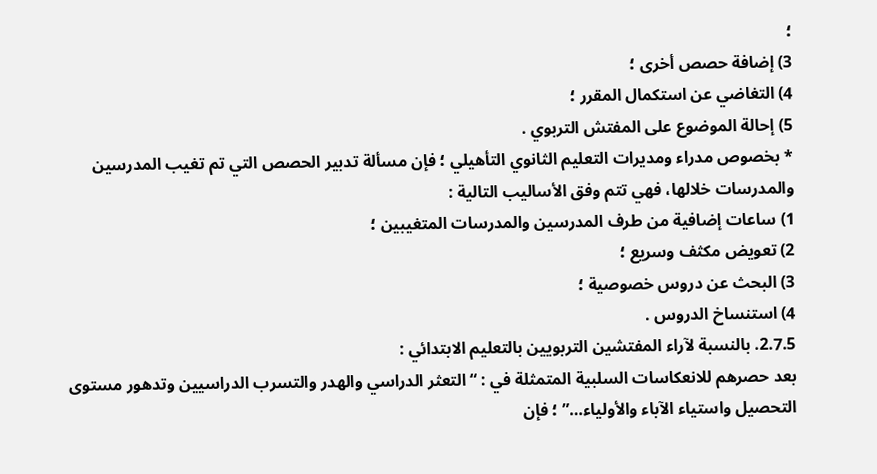؛
3) إضافة حصص أخرى ؛
4) التغاضي عن استكمال المقرر ؛
5) إحالة الموضوع على المفتش التربوي .
* بخصوص مدراء ومديرات التعليم الثانوي التأهيلي ؛ فإن مسألة تدبير الحصص التي تم تغيب المدرسين والمدرسات خلالها، فهي تتم وفق الأساليب التالية :
1) ساعات إضافية من طرف المدرسين والمدرسات المتغيبين ؛
2) تعويض مكثف وسريع ؛
3) البحث عن دروس خصوصية ؛
4) استنساخ الدروس .
2.7.5. بالنسبة لآراء المفتشين التربويين بالتعليم الابتدائي :
بعد حصرهم للانعكاسات السلبية المتمثلة في : “التعثر الدراسي والهدر والتسرب الدراسيين وتدهور مستوى التحصيل واستياء الآباء والأولياء…” ؛ فإن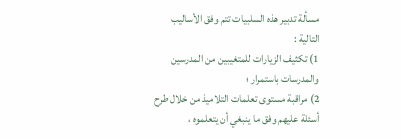مسألة تدبير هذه السلبيات تتم وفق الأساليب التالية :
1) تكثيف الزيارات للمتغيبين من المدرسين والمدرسات باستمرار ؛
2) مراقبة مستوى تعلمات التلاميذ من خلال طرح أسئلة عليهم وفق ما ينبغي أن يتعلموه ،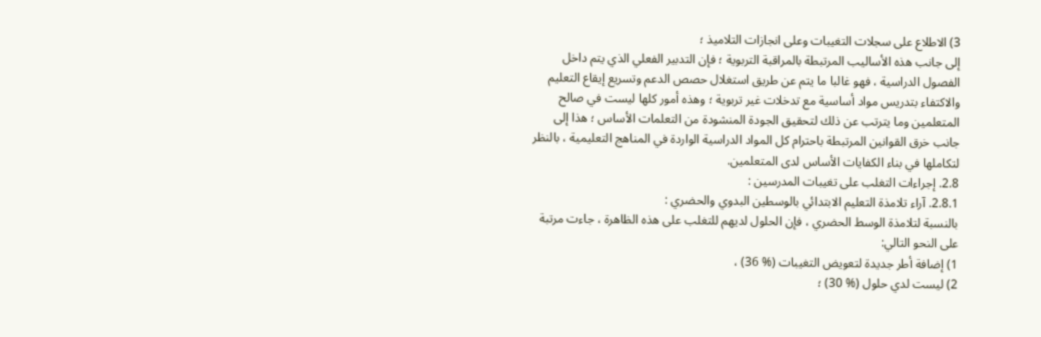3) الاطلاع على سجلات التغيبات وعلى انجازات التلاميذ ؛
إلى جانب هذه الأساليب المرتبطة بالمراقبة التربوية ؛ فإن التدبير الفعلي الذي يتم داخل الفصول الدراسية ، فهو غالبا ما يتم عن طريق استغلال حصص الدعم وتسريع إيقاع التعليم والاكتفاء بتدريس مواد أساسية مع تدخلات غير تربوية ؛ وهذه أمور كلها ليست في صالح المتعلمين وما يترتب عن ذلك لتحقيق الجودة المنشودة من التعلمات الأساس ؛ هذا إلى جانب خرق القوانين المرتبطة باحترام كل المواد الدراسية الواردة في المناهج التعليمية ، بالنظر لتكاملها في بناء الكفايات الأساس لدى المتعلمين.
2.8. إجراءات التغلب على تغيبات المدرسين :
2.8.1. آراء تلامذة التعليم الابتدائي بالوسطين البدوي والحضري :
بالنسبة لتلامذة الوسط الحضري ، فإن الحلول لديهم للتغلب على هذه الظاهرة ، جاءت مرتبة على النحو التالي:
1) إضافة أطر جديدة لتعويض التغيبات (% 36) ،
2) ليست لدي حلول (% 30) ؛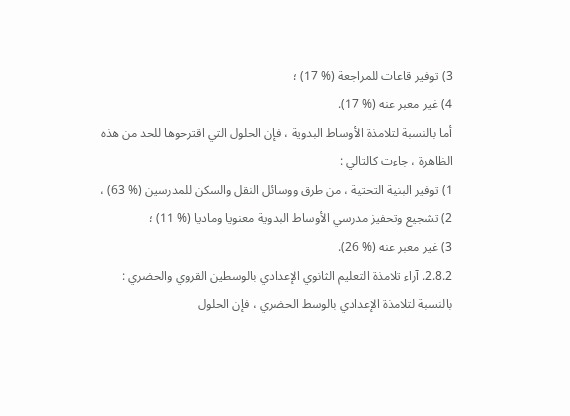3) توفير قاعات للمراجعة (% 17) ؛
4) غير معبر عنه (% 17).
أما بالنسبة لتلامذة الأوساط البدوية ، فإن الحلول التي اقترحوها للحد من هذه الظاهرة ، جاءت كالتالي :
1) توفير البنية التحتية ، من طرق ووسائل النقل والسكن للمدرسين (% 63) ،
2) تشجيع وتحفيز مدرسي الأوساط البدوية معنويا وماديا (% 11) ؛
3) غير معبر عنه (% 26).
2.8.2. آراء تلامذة التعليم الثانوي الإعدادي بالوسطين القروي والحضري :
بالنسبة لتلامذة الإعدادي بالوسط الحضري ، فإن الحلول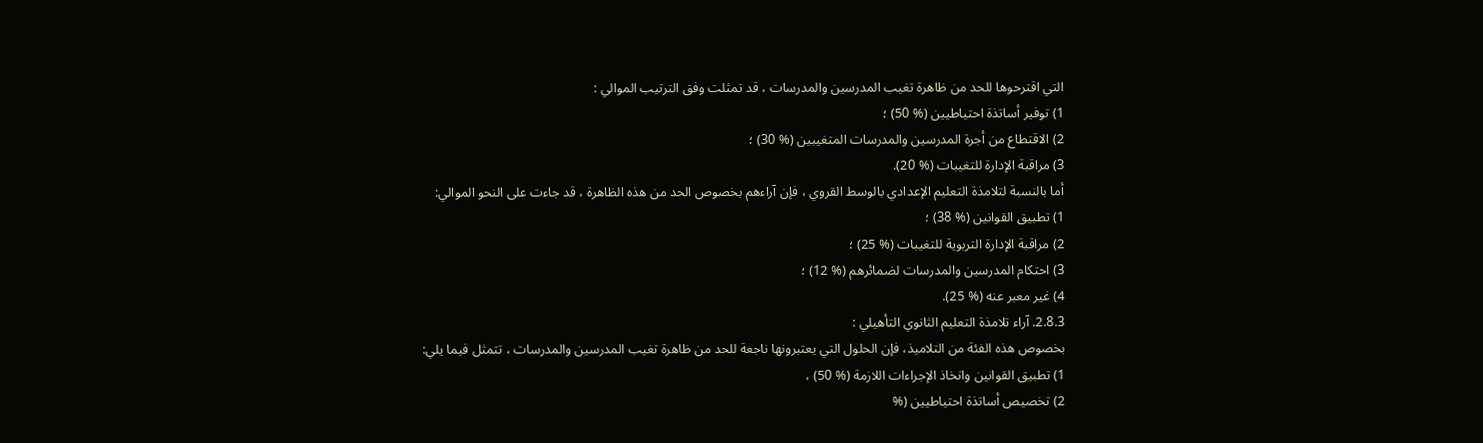التي اقترحوها للحد من ظاهرة تغيب المدرسين والمدرسات ، قد تمثلت وفق الترتيب الموالي :
1) توفير أساتذة احتياطيين (% 50) ؛
2) الاقتطاع من أجرة المدرسين والمدرسات المتغيبين (% 30) ؛
3) مراقبة الإدارة للتغيبات (% 20).
أما بالنسبة لتلامذة التعليم الإعدادي بالوسط القروي ، فإن آراءهم بخصوص الحد من هذه الظاهرة ، قد جاءت على النحو الموالي:
1) تطبيق القوانين (% 38) ؛
2) مراقبة الإدارة التربوية للتغيبات (% 25) ؛
3) احتكام المدرسين والمدرسات لضمائرهم (% 12) ؛
4) غير معبر عنه (% 25).
2.8.3. آراء تلامذة التعليم الثانوي التأهيلي :
بخصوص هذه الفئة من التلاميذ، فإن الحلول التي يعتبرونها ناجعة للحد من ظاهرة تغيب المدرسين والمدرسات ، تتمثل فيما يلي:
1) تطبيق القوانين واتخاذ الإجراءات اللازمة (% 50) ،
2) تخصيص أساتذة احتياطيين (%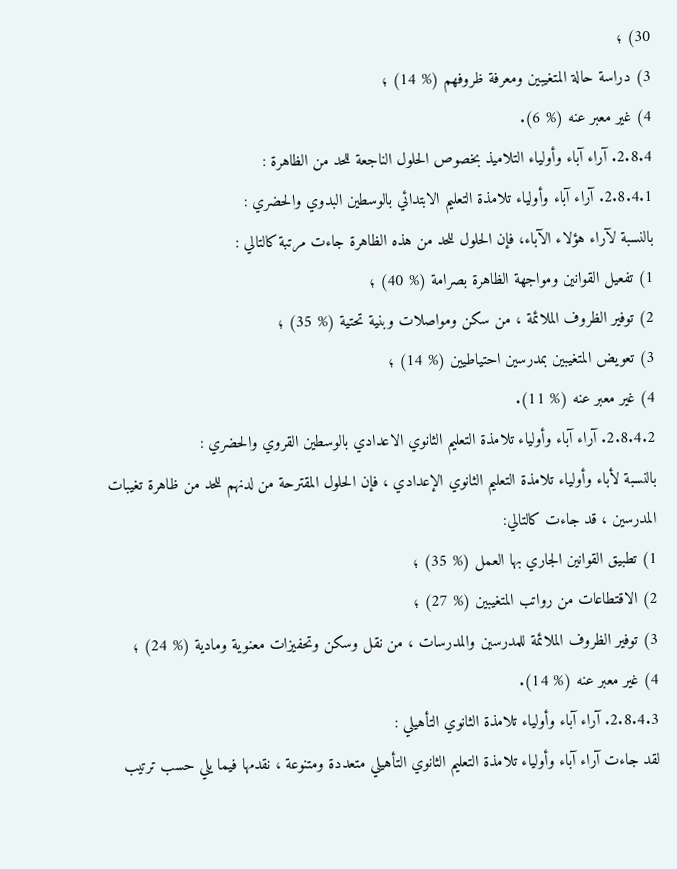30) ؛
3) دراسة حالة المتغيبين ومعرفة ظروفهم (% 14) ؛
4) غير معبر عنه (% 6).
2.8.4. آراء آباء وأولياء التلاميذ بخصوص الحلول الناجعة للحد من الظاهرة :
2.8.4.1. آراء آباء وأولياء تلامذة التعليم الابتدائي بالوسطين البدوي والحضري :
بالنسبة لآراء هؤلاء الآباء، فإن الحلول للحد من هذه الظاهرة جاءت مرتبة كالتالي :
1) تفعيل القوانين ومواجهة الظاهرة بصرامة (% 40) ؛
2) توفير الظروف الملائمة ، من سكن ومواصلات وبنية تحتية (% 35) ؛
3) تعويض المتغيبين بمدرسين احتياطيين (% 14) ؛
4) غير معبر عنه (% 11).
2.8.4.2. آراء آباء وأولياء تلامذة التعليم الثانوي الاعدادي بالوسطين القروي والحضري :
بالنسبة لأباء وأولياء تلامذة التعليم الثانوي الإعدادي ، فإن الحلول المقترحة من لدنهم للحد من ظاهرة تغيبات المدرسين ، قد جاءت كالتالي:
1) تطبيق القوانين الجاري بها العمل (% 35) ؛
2) الاقتطاعات من رواتب المتغيبين (% 27) ؛
3) توفير الظروف الملائمة للمدرسين والمدرسات ، من نقل وسكن وتحفيزات معنوية ومادية (% 24) ؛
4) غير معبر عنه (% 14).
2.8.4.3. آراء آباء وأولياء تلامذة الثانوي التأهيلي :
لقد جاءت آراء آباء وأولياء تلامذة التعليم الثانوي التأهيلي متعددة ومتنوعة ، نقدمها فيما يلي حسب ترتيب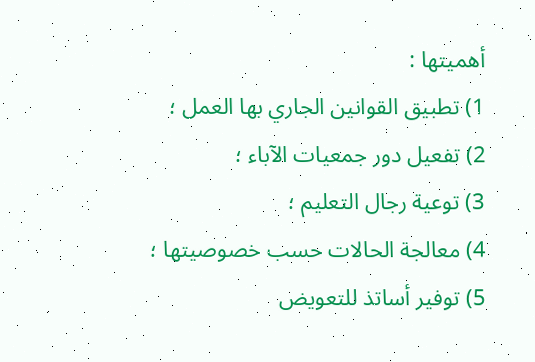أهميتها :
1) تطبيق القوانين الجاري بها العمل ؛
2) تفعيل دور جمعيات الآباء ؛
3) توعية رجال التعليم ؛
4) معالجة الحالات حسب خصوصيتها ؛
5) توفير أساتذ للتعويض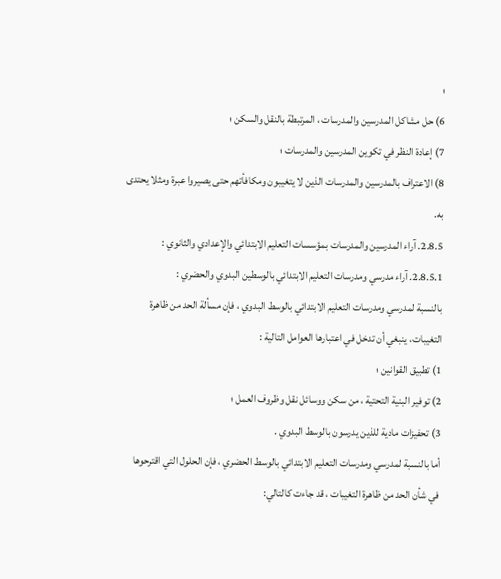؛
6) حل مشاكل المدرسين والمدرسات ، المرتبطة بالنقل والسكن ؛
7) إعادة النظر في تكوين المدرسين والمدرسات ؛
8) الاعتراف بالمدرسين والمدرسات الذين لا يتغيبون ومكافأتهم حتى يصيروا عبرة ومثلا يحتدى به.
2.8.5. آراء المدرسين والمدرسات بمؤسسات التعليم الابتدائي والإعدادي والثانوي :
2.8.5.1. آراء مدرسي ومدرسات التعليم الابتدائي بالوسطين البدوي والحضري :
بالنسبة لمدرسي ومدرسات التعليم الابتدائي بالوسط البدوي ، فإن مسألة الحد من ظاهرة التغيبات، ينبغي أن تدخل في اعتبارها العوامل التالية :
1) تطبيق القوانين ؛
2) توفير البنية التحتية ، من سكن ووسائل نقل وظروف العمل ؛
3) تحفيزات مادية للذين يدرسون بالوسط البدوي .
أما بالنسبة لمدرسي ومدرسات التعليم الابتدائي بالوسط الحضري ، فإن الحلول التي اقترحوها في شأن الحد من ظاهرة التغيبات ، قد جاءت كالتالي: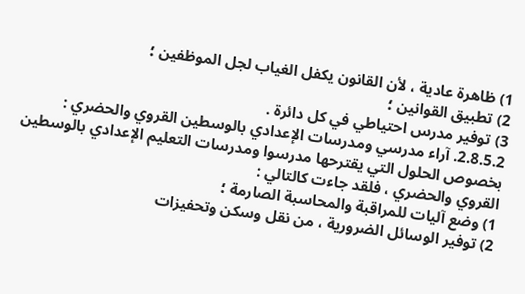1) ظاهرة عادية ، لأن القانون يكفل الغياب لجل الموظفين ؛
2) تطبيق القوانين ؛
3) توفير مدرس احتياطي في كل دائرة .
2.8.5.2. آراء مدرسي ومدرسات الإعدادي بالوسطين القروي والحضري :
بخصوص الحلول التي يقترحها مدرسوا ومدرسات التعليم الإعدادي بالوسطين القروي والحضري ، فلقد جاءت كالتالي :
1) وضع آليات للمراقبة والمحاسبة الصارمة ؛
2) توفير الوسائل الضرورية ، من نقل وسكن وتحفيزات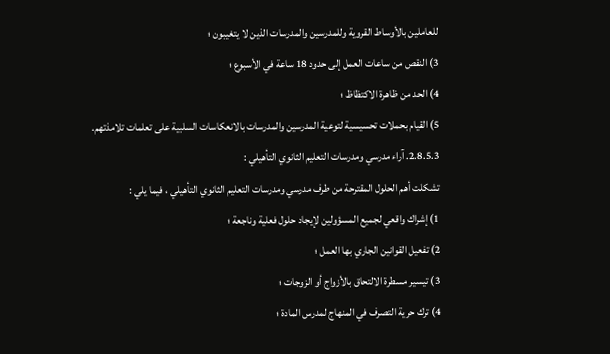للعاملين بالأوساط القروية وللمدرسين والمدرسات الذين لا يتغيبون ؛
3) النقص من ساعات العمل إلى حدود 18 ساعة في الأسبوع ؛
4) الحد من ظاهرة الاكتظاظ ؛
5) القيام بحملات تحسيسية لتوعية المدرسين والمدرسات بالانعكاسات السلبية على تعلمات تلامذتهم.
2.8.5.3. آراء مدرسي ومدرسات التعليم الثانوي التأهيلي :
تشكلت أهم الحلول المقترحة من طرف مدرسي ومدرسات التعليم الثانوي التأهيلي ، فيما يلي :
1) إشراك واقعي لجميع المسؤولين لإيجاد حلول فعلية وناجعة ؛
2) تفعيل القوانين الجاري بها العمل ؛
3) تيسير مسطرة الالتحاق بالأزواج أو الزوجات ؛
4) ترك حرية التصرف في المنهاج لمدرس المادة ؛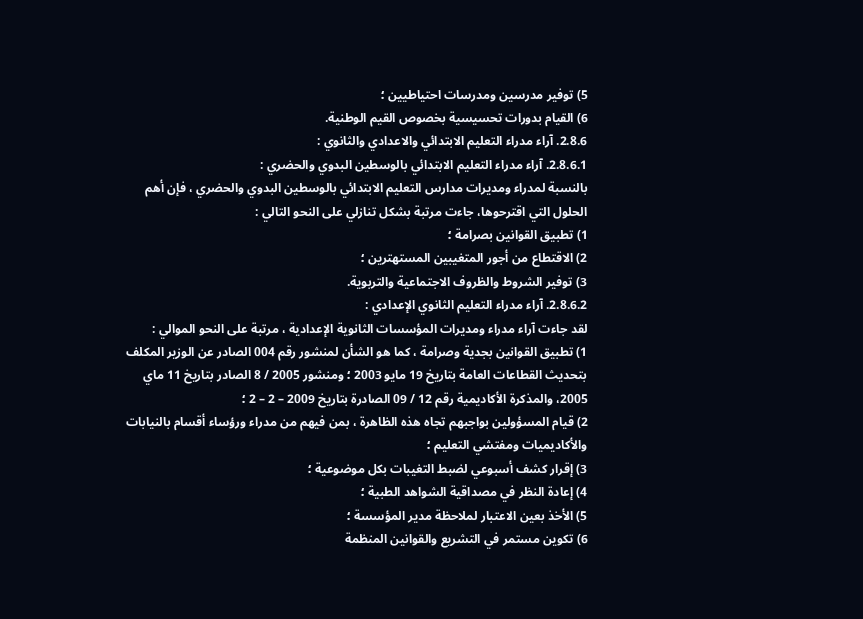5) توفير مدرسين ومدرسات احتياطيين ؛
6) القيام بدورات تحسيسية بخصوص القيم الوطنية.
2.8.6. آراء مدراء التعليم الابتدائي والاعدادي والثانوي :
2.8.6.1. آراء مدراء التعليم الابتدائي بالوسطين البدوي والحضري :
بالنسبة لمدراء ومديرات مدارس التعليم الابتدائي بالوسطين البدوي والحضري ، فإن أهم الحلول التي اقترحوها، جاءت مرتبة بشكل تنازلي على النحو التالي :
1) تطبيق القوانين بصرامة ؛
2) الاقتطاع من أجور المتغيبين المستهترين ؛
3) توفير الشروط والظروف الاجتماعية والتربوية.
2.8.6.2. آراء مدراء التعليم الثانوي الإعدادي :
لقد جاءت آراء مدراء ومديرات المؤسسات الثانوية الإعدادية ، مرتبة على النحو الموالي :
1) تطبيق القوانين بجدية وصرامة ، كما هو الشأن لمنشور رقم 004 الصادر عن الوزير المكلف بتحديث القطاعات العامة بتاريخ 19 مايو 2003 ؛ ومنشور 2005 / 8 الصادر بتاريخ 11 ماي 2005، والمذكرة الأكاديمية رقم 12 / 09 الصادرة بتاريخ 2009 – 2 – 2 ؛
2) قيام المسؤولين بواجبهم تجاه هذه الظاهرة ، بمن فيهم من مدراء ورؤساء أقسام بالنيابات والأكاديميات ومفتشي التعليم ؛
3) إقرار كشف أسبوعي لضبط التغيبات بكل موضوعية ؛
4) إعادة النظر في مصداقية الشواهد الطبية ؛
5) الأخذ بعين الاعتبار لملاحظة مدير المؤسسة ؛
6) تكوين مستمر في التشريع والقوانين المنظمة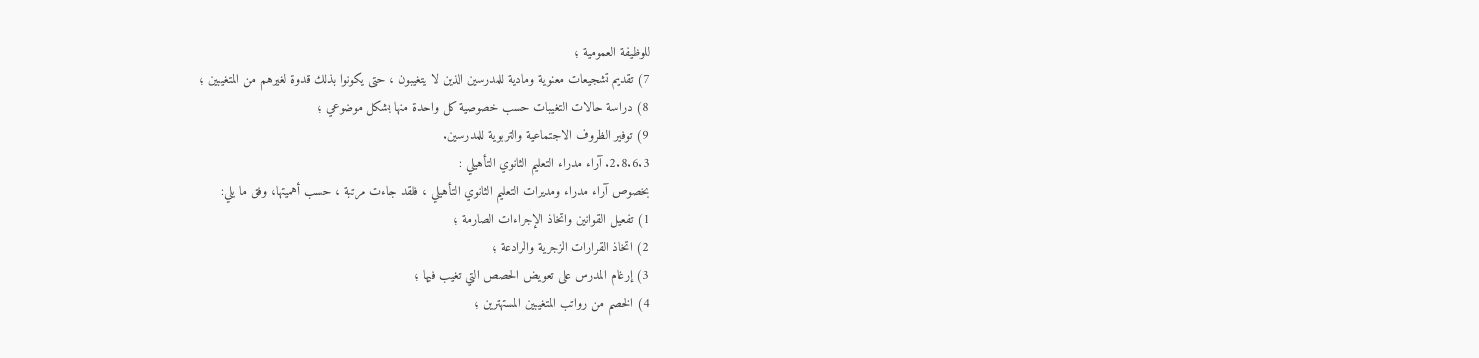للوظيفة العمومية ؛
7) تقديم تشجيعات معنوية ومادية للمدرسين الذين لا يتغيبون ، حتى يكونوا بذلك قدوة لغيرهم من المتغيبين ؛
8) دراسة حالات التغيبات حسب خصوصية كل واحدة منها بشكل موضوعي ؛
9) توفير الظروف الاجتماعية والتربوية للمدرسين.
2.8.6.3. آراء مدراء التعليم الثانوي التأهيلي :
بخصوص آراء مدراء ومديرات التعليم الثانوي التأهيلي ، فلقد جاءت مرتبة ، حسب أهميتها، وفق ما يلي:
1) تفعيل القوانين واتخاذ الإجراءات الصارمة ؛
2) اتخاذ القرارات الزجرية والرادعة ؛
3) إرغام المدرس على تعويض الحصص التي تغيب فيها ؛
4) الخصم من رواتب المتغيبين المستهترين ؛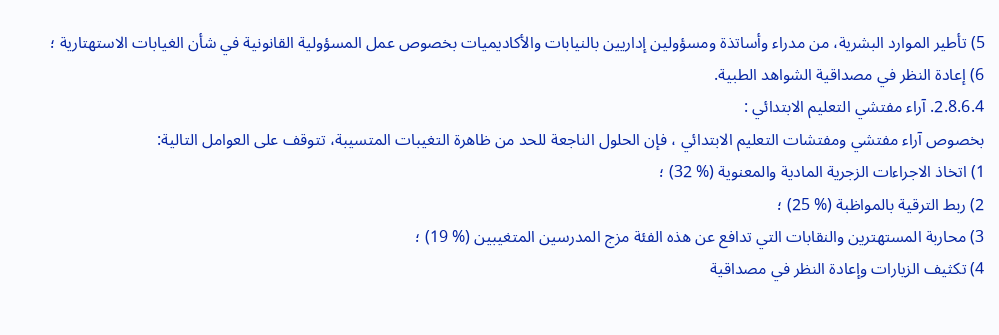5) تأطير الموارد البشرية، من مدراء وأساتذة ومسؤولين إداريين بالنيابات والأكاديميات بخصوص عمل المسؤولية القانونية في شأن الغيابات الاستهتارية ؛
6) إعادة النظر في مصداقية الشواهد الطبية.
2.8.6.4. آراء مفتشي التعليم الابتدائي :
بخصوص آراء مفتشي ومفتشات التعليم الابتدائي ، فإن الحلول الناجعة للحد من ظاهرة التغيبات المتسيبة، تتوقف على العوامل التالية:
1) اتخاذ الاجراءات الزجرية المادية والمعنوية (% 32) ؛
2) ربط الترقية بالمواظبة (% 25) ؛
3) محاربة المستهترين والنقابات التي تدافع عن هذه الفئة مزج المدرسين المتغيبين (% 19) ؛
4) تكثيف الزيارات وإعادة النظر في مصداقية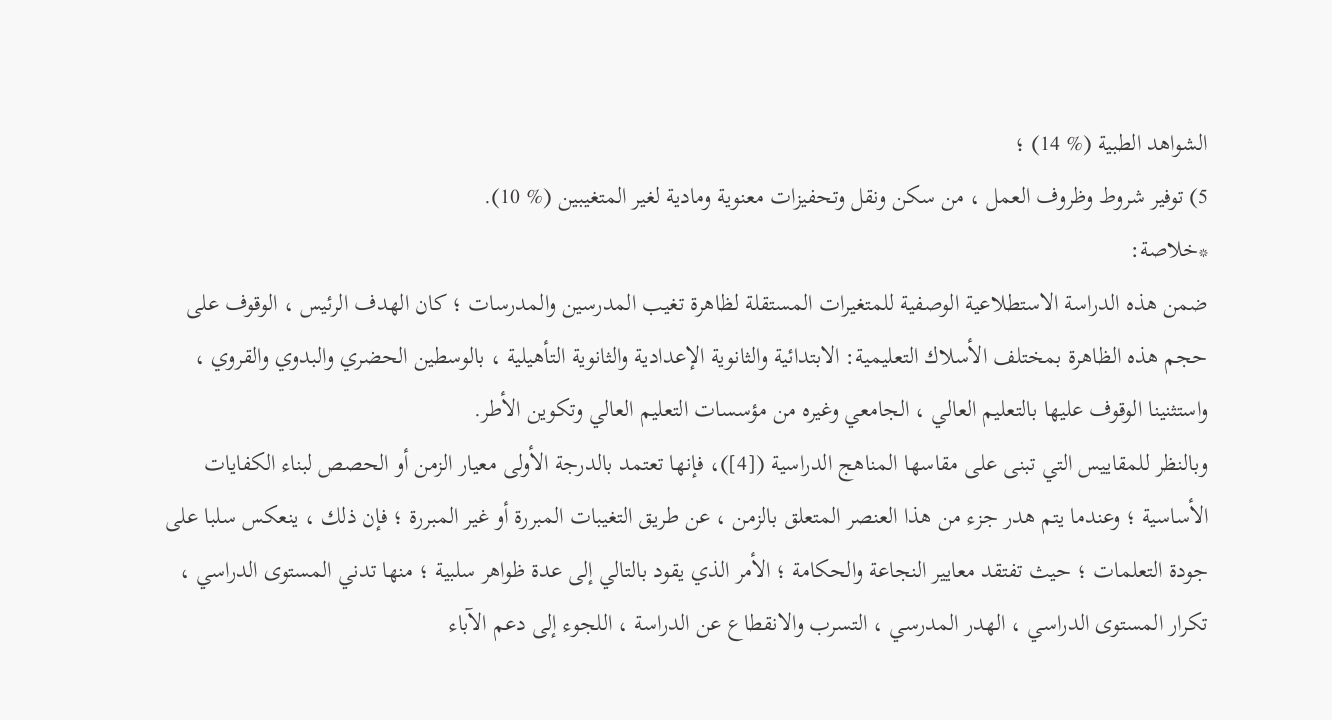الشواهد الطبية (% 14) ؛
5) توفير شروط وظروف العمل ، من سكن ونقل وتحفيزات معنوية ومادية لغير المتغيبين (% 10).
*خلاصة:
ضمن هذه الدراسة الاستطلاعية الوصفية للمتغيرات المستقلة لظاهرة تغيب المدرسين والمدرسات ؛ كان الهدف الرئيس ، الوقوف على حجم هذه الظاهرة بمختلف الأسلاك التعليمية: الابتدائية والثانوية الإعدادية والثانوية التأهيلية ، بالوسطين الحضري والبدوي والقروي ، واستثنينا الوقوف عليها بالتعليم العالي ، الجامعي وغيره من مؤسسات التعليم العالي وتكوين الأطر.
وبالنظر للمقاييس التي تبنى على مقاسها المناهج الدراسية ([4])، فإنها تعتمد بالدرجة الأولى معيار الزمن أو الحصص لبناء الكفايات الأساسية ؛ وعندما يتم هدر جزء من هذا العنصر المتعلق بالزمن ، عن طريق التغيبات المبررة أو غير المبررة ؛ فإن ذلك ، ينعكس سلبا على جودة التعلمات ؛ حيث تفتقد معايير النجاعة والحكامة ؛ الأمر الذي يقود بالتالي إلى عدة ظواهر سلبية ؛ منها تدني المستوى الدراسي ، تكرار المستوى الدراسي ، الهدر المدرسي ، التسرب والانقطاع عن الدراسة ، اللجوء إلى دعم الآباء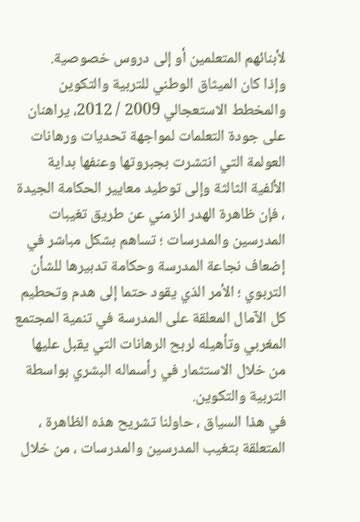لأبنائهم المتعلمين أو إلى دروس خصوصية.
وإذا كان الميثاق الوطني للتربية والتكوين والمخطط الاستعجالي 2009 / 2012، يراهنان على جودة التعلمات لمواجهة تحديات ورهانات العولمة التي انتشرت بجبروتها وعنفها بداية الألفية الثالثة وإلى توطيد معايير الحكامة الجيدة ، فإن ظاهرة الهدر الزمني عن طريق تغيبات المدرسين والمدرسات ؛ تساهم بشكل مباشر في إضعاف نجاعة المدرسة وحكامة تدبيرها للشأن التربوي ؛ الأمر الذي يقود حتما إلى هدم وتحطيم كل الآمال المعلقة على المدرسة في تنمية المجتمع المغربي وتأهيله لربح الرهانات التي يقبل عليها من خلال الاستثمار في رأسماله البشري بواسطة التربية والتكوين.
في هذا السياق ، حاولنا تشريح هذه الظاهرة ، المتعلقة بتغيب المدرسين والمدرسات ، من خلال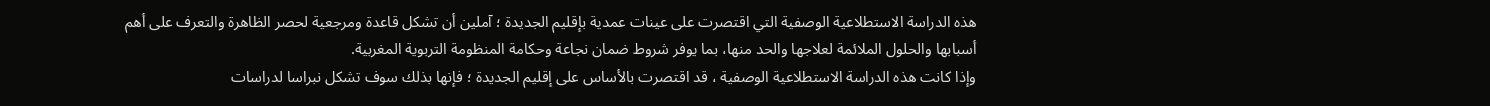هذه الدراسة الاستطلاعية الوصفية التي اقتصرت على عينات عمدية بإقليم الجديدة ؛ آملين أن تشكل قاعدة ومرجعية لحصر الظاهرة والتعرف على أهم أسبابها والحلول الملائمة لعلاجها والحد منها، بما يوفر شروط ضمان نجاعة وحكامة المنظومة التربوية المغربية.
وإذا كانت هذه الدراسة الاستطلاعية الوصفية ، قد اقتصرت بالأساس على إقليم الجديدة ؛ فإنها بذلك سوف تشكل نبراسا لدراسات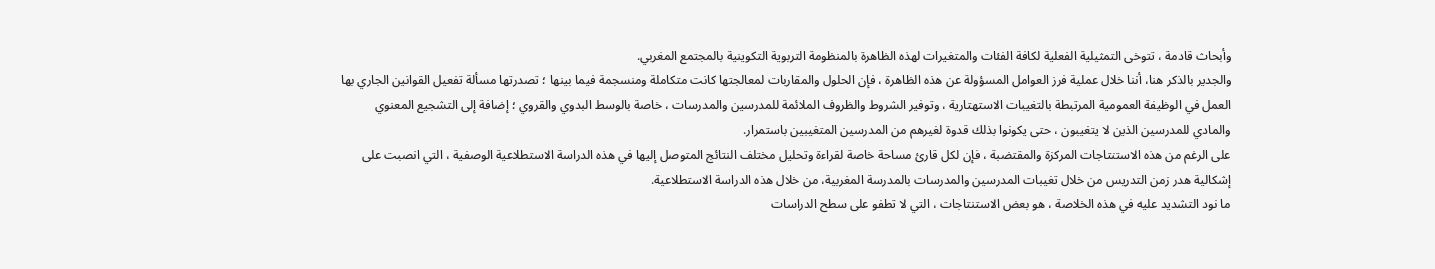وأبحاث قادمة ، تتوخى التمثيلية الفعلية لكافة الفئات والمتغيرات لهذه الظاهرة بالمنظومة التربوية التكوينية بالمجتمع المغربي.
والجدير بالذكر هنا، أننا خلال عملية فرز العوامل المسؤولة عن هذه الظاهرة ، فإن الحلول والمقاربات لمعالجتها كانت متكاملة ومنسجمة فيما بينها ؛ تصدرتها مسألة تفعيل القوانين الجاري بها العمل في الوظيفة العمومية المرتبطة بالتغيبات الاستهتارية ، وتوفير الشروط والظروف الملائمة للمدرسين والمدرسات ، خاصة بالوسط البدوي والقروي ؛ إضافة إلى التشجيع المعنوي والمادي للمدرسين الذين لا يتغيبون ، حتى يكونوا بذلك قدوة لغيرهم من المدرسين المتغيبين باستمرار.
على الرغم من هذه الاستنتاجات المركزة والمقتضبة ، فإن لكل قارئ مساحة خاصة لقراءة وتحليل مختلف النتائج المتوصل إليها في هذه الدراسة الاستطلاعية الوصفية ، التي انصبت على إشكالية هدر زمن التدريس من خلال تغيبات المدرسين والمدرسات بالمدرسة المغربية، من خلال هذه الدراسة الاستطلاعية.
ما نود التشديد عليه في هذه الخلاصة ، هو بعض الاستنتاجات ، التي لا تطفو على سطح الدراسات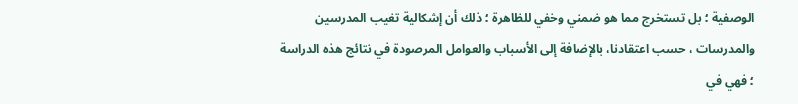الوصفية ؛ بل تستخرج مما هو ضمني وخفي للظاهرة ؛ ذلك أن إشكالية تغيب المدرسين والمدرسات ، حسب اعتقادنا، بالإضافة إلى الأسباب والعوامل المرصودة في نتائج هذه الدراسة ؛ فهي في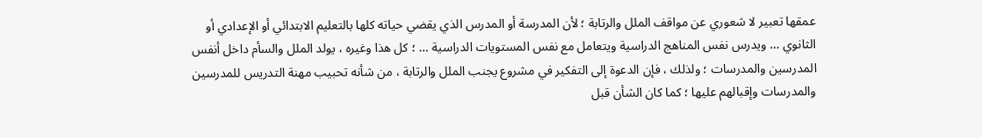عمقها تعبير لا شعوري عن مواقف الملل والرتابة ؛ لأن المدرسة أو المدرس الذي يقضي حياته كلها بالتعليم الابتدائي أو الإعدادي أو الثانوي … ويدرس نفس المناهج الدراسية ويتعامل مع نفس المستويات الدراسية … ؛ كل هذا وغيره ، يولد الملل والسأم داخل أنفس المدرسين والمدرسات ؛ ولذلك ، فإن الدعوة إلى التفكير في مشروع يجنب الملل والرتابة ، من شأنه تحبيب مهنة التدريس للمدرسين والمدرسات وإقبالهم عليها ؛ كما كان الشأن قبل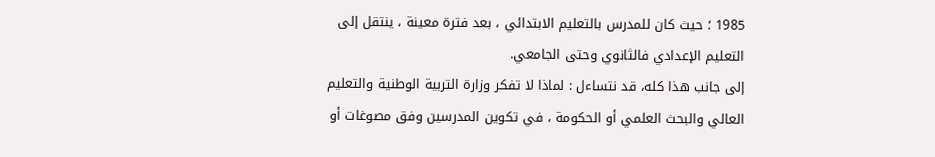1985 ؛ حيث كان للمدرس بالتعليم الابتدائي ، بعد فترة معينة ، ينتقل إلى التعليم الإعدادي فالثانوي وحتى الجامعي.
إلى جانب هذا كله، قد نتساءل : لماذا لا تفكر وزارة التربية الوطنية والتعليم العالي والبحث العلمي أو الحكومة ، في تكوين المدرسين وفق مصوغات أو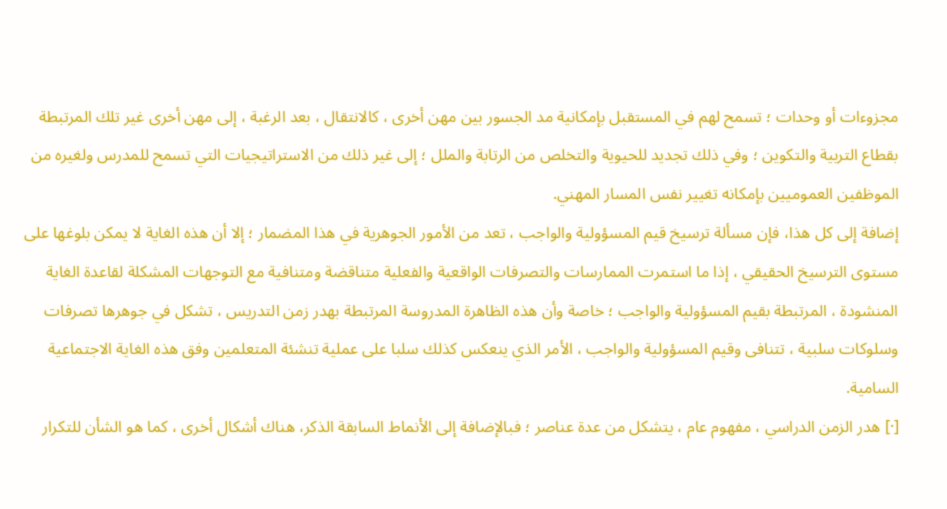مجزوءات أو وحدات ؛ تسمح لهم في المستقبل بإمكانية مد الجسور بين مهن أخرى ، كالانتقال ، بعد الرغبة ، إلى مهن أخرى غير تلك المرتبطة بقطاع التربية والتكوين ؛ وفي ذلك تجديد للحيوية والتخلص من الرتابة والملل ؛ إلى غير ذلك من الاستراتيجيات التي تسمح للمدرس ولغيره من الموظفين العموميين بإمكانه تغيير نفس المسار المهني.
إضافة إلى كل هذا، فإن مسألة ترسيخ قيم المسؤولية والواجب ، تعد من الأمور الجوهرية في هذا المضمار ؛ إلا أن هذه الغاية لا يمكن بلوغها على مستوى الترسيخ الحقيقي ، إذا ما استمرت الممارسات والتصرفات الواقعية والفعلية متناقضة ومتنافية مع التوجهات المشكلة لقاعدة الغاية المنشودة ، المرتبطة بقيم المسؤولية والواجب ؛ خاصة وأن هذه الظاهرة المدروسة المرتبطة بهدر زمن التدريس ، تشكل في جوهرها تصرفات وسلوكات سلبية ، تتنافى وقيم المسؤولية والواجب ، الأمر الذي ينعكس كذلك سلبا على عملية تنشئة المتعلمين وفق هذه الغاية الاجتماعية السامية.
[·] هدر الزمن الدراسي ، مفهوم عام ، يتشكل من عدة عناصر ؛ فبالإضافة إلى الأنماط السابقة الذكر، هناك أشكال أخرى ، كما هو الشأن للتكرار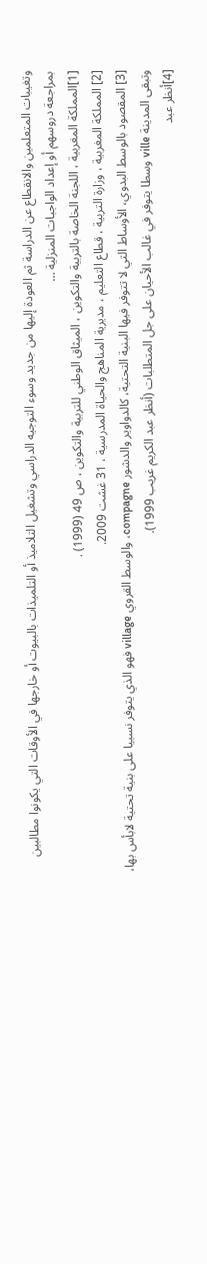وتغيبات المتعلمين والانقطاع عن الدراسة ثم العودة إليها من جديد وسوء التوجيه الدراسي وتشغيل التلاميذ أو التلميذات بالبيوت أو خارجها في الأوقات التي يكونوا مطالبين بمراجعة دروسهم أو إعداد الواجبات المنزلية …
[1]المملكة المغربية ، اللجنة الخاصة بالتربية والتكوين ، الميثاق الوطني للتربية والتكوين ، ص 49 (1999) .
[2] المملكة المغربية ، وزارة التربية ، قطاع التعليم ، مديرية المناهج والحياة المدرسية ، 31 غشت 2009.
[3] المقصود بالوسط البدوي، الأوساط التي لا تتوفر فيها البنية التحتية، كالدواوير والدشور compagne، والوسط القروي village فهو الذي يتوفر نسبيا على بنية تحتية لابأس بها، وتبقى المدينة ville وسطا يتوفر في غالب الأحيان على جل المتطلبات (أنظر عبد الكريم غريب 1999).
[4]أنظر عبد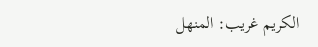الكريم غريب: المنهل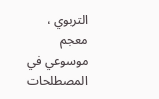التربوي ، معجم موسوعي في المصطلحات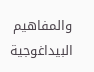والمفاهيم البيداغوجية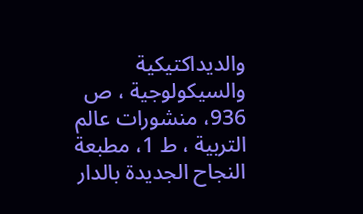والديداكتيكية والسيكولوجية ، ص 936، منشورات عالم التربية ، ط 1، مطبعة النجاح الجديدة بالدار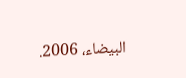البيضاء، 2006.